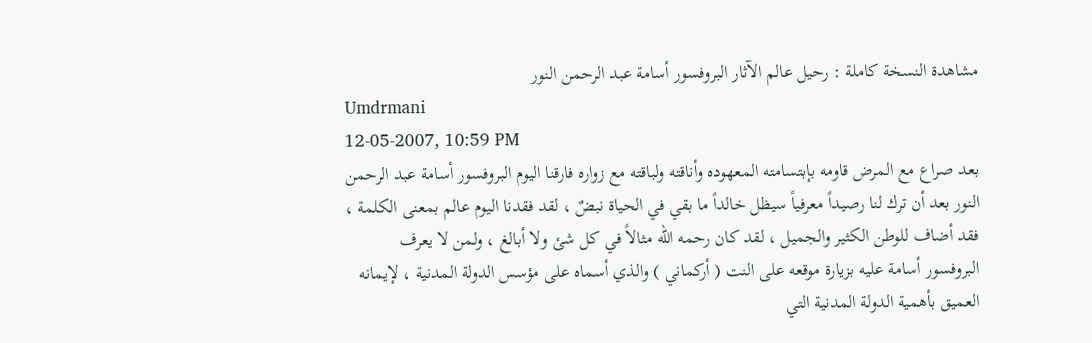مشاهدة النسخة كاملة : رحيل عالم الآثار البروفسور أسامة عبد الرحمن النور
Umdrmani
12-05-2007, 10:59 PM
بعد صراع مع المرض قاومه بإبتسامته المعهوده وأناقته ولباقته مع زواره فارقنا اليوم البروفسور أسامة عبد الرحمن النور بعد أن ترك لنا رصيداً معرفياً سيظل خالداً ما بقي في الحياة نبضٌ ، لقد فقدنا اليوم عالم بمعنى الكلمة ، فقد أضاف للوطن الكثير والجميل ، لقد كان رحمه الله مثالاً في كل شئ ولا أبالغ ، ولمن لا يعرف البروفسور أسامة عليه بزيارة موقعه على النت ( أركماني ) والذي أسماه على مؤسس الدولة المدنية ، لإيمانه العميق بأهمية الدولة المدنية التي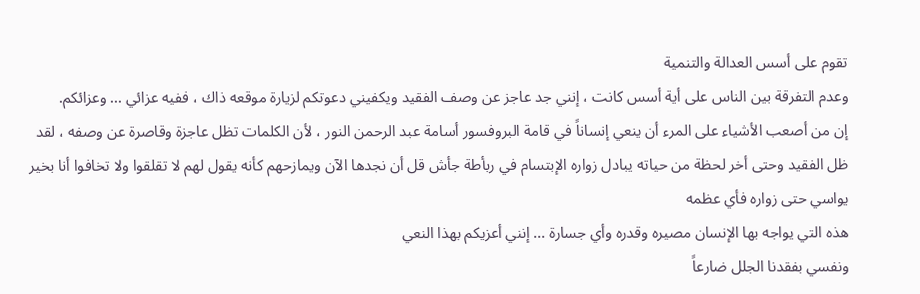تقوم على أسس العدالة والتنمية
وعدم التفرقة بين الناس على أية أسس كانت ، إنني جد عاجز عن وصف الفقيد ويكفيني دعوتكم لزيارة موقعه ذاك ، ففيه عزائي ... وعزائكم.
إن من أصعب الأشياء على المرء أن ينعي إنساناً في قامة البروفسور أسامة عبد الرحمن النور ، لأن الكلمات تظل عاجزة وقاصرة عن وصفه ، لقد ظل الفقيد وحتى أخر لحظة من حياته يبادل زواره الإبتسام في ربأطة جأش قل أن نجدها الآن ويمازحهم كأنه يقول لهم لا تقلقوا ولا تخافوا أنا بخير يواسي حتى زواره فأي عظمه
هذه التي يواجه بها الإنسان مصيره وقدره وأي جسارة ... إنني أعزيكم بهذا النعي
ونفسي بفقدنا الجلل ضارعاً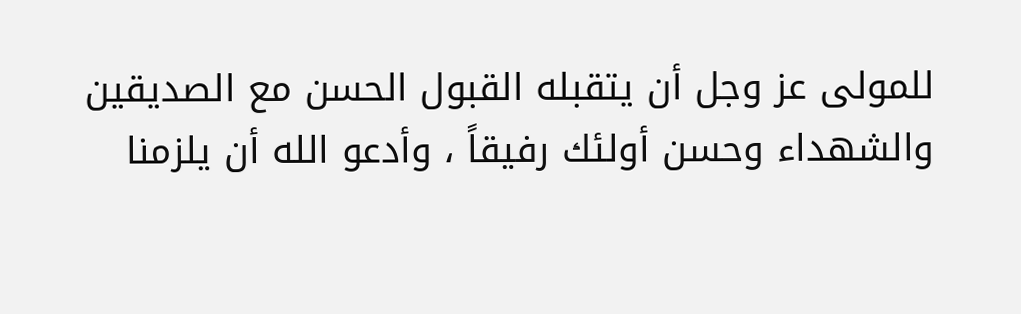للمولى عز وجل أن يتقبله القبول الحسن مع الصديقين
والشهداء وحسن أولئك رفيقاً ، وأدعو الله أن يلزمنا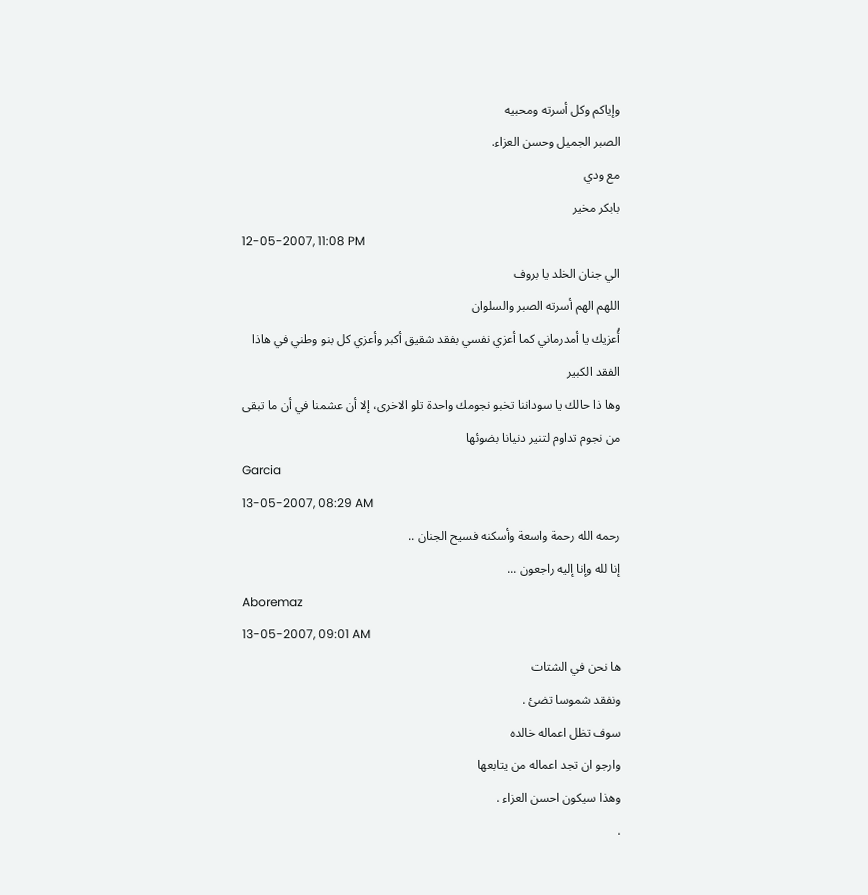وإياكم وكل أسرته ومحبيه
الصبر الجميل وحسن العزاء.
مع ودي
بابكر مخير
12-05-2007, 11:08 PM
الي جنان الخلد يا بروف
اللهم الهم أسرته الصبر والسلوان
أُعزيك يا أمدرماني كما أعزي نفسي بفقد شقيق أكبر وأعزي كل بنو وطني في هاذا الفقد الكبير
وها ذا حالك يا سوداننا تخبو نجومك واحدة تلو الاخرى، إلا أن عشمنا في أن ما تبقى من نجوم تداوم لتنير دنيانا بضوئها
Garcia
13-05-2007, 08:29 AM
رحمه الله رحمة واسعة وأسكنه فسيح الجنان ..
إنا لله وإنا إليه راجعون ...
Aboremaz
13-05-2007, 09:01 AM
ها نحن في الشتات
ونفقد شموسا تضئ .
سوف تظل اعماله خالده
وارجو ان تجد اعماله من يتابعها
وهذا سيكون احسن العزاء .
.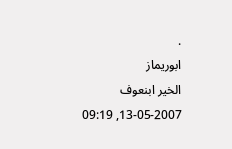.
ابوريماز
الخير ابنعوف
13-05-2007, 09:19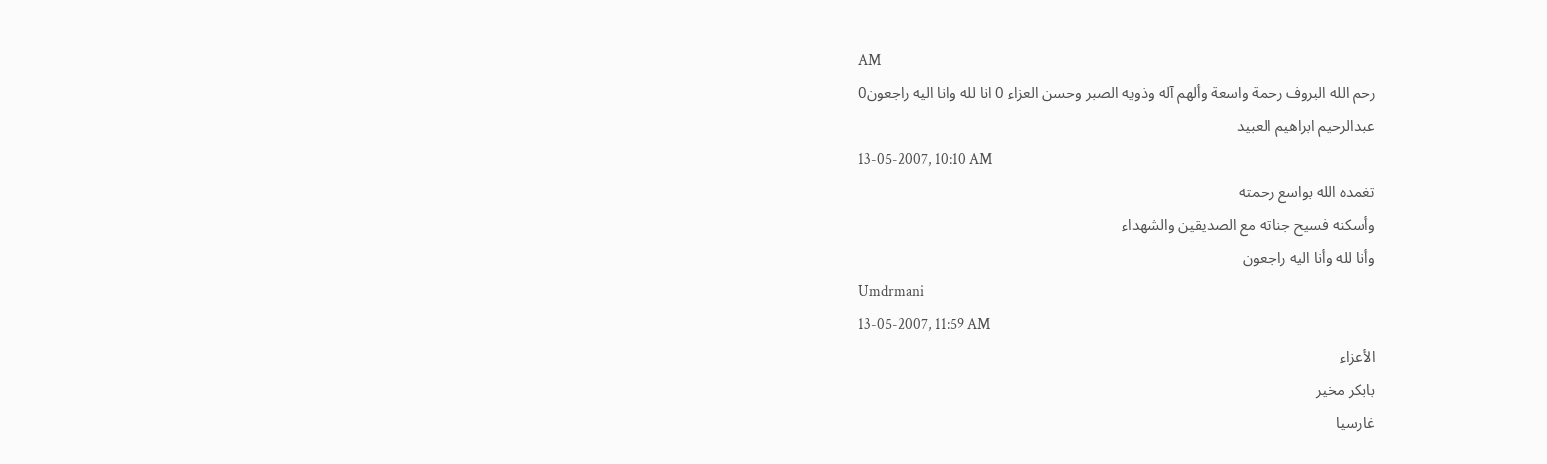AM
رحم الله البروف رحمة واسعة وألهم آله وذويه الصبر وحسن العزاء 0 انا لله وانا اليه راجعون0
عبدالرحيم ابراهيم العبيد
13-05-2007, 10:10 AM
تغمده الله بواسع رحمته
وأسكنه فسيح جناته مع الصديقين والشهداء
وأنا لله وأنا اليه راجعون
Umdrmani
13-05-2007, 11:59 AM
الأعزاء
بابكر مخير
غارسيا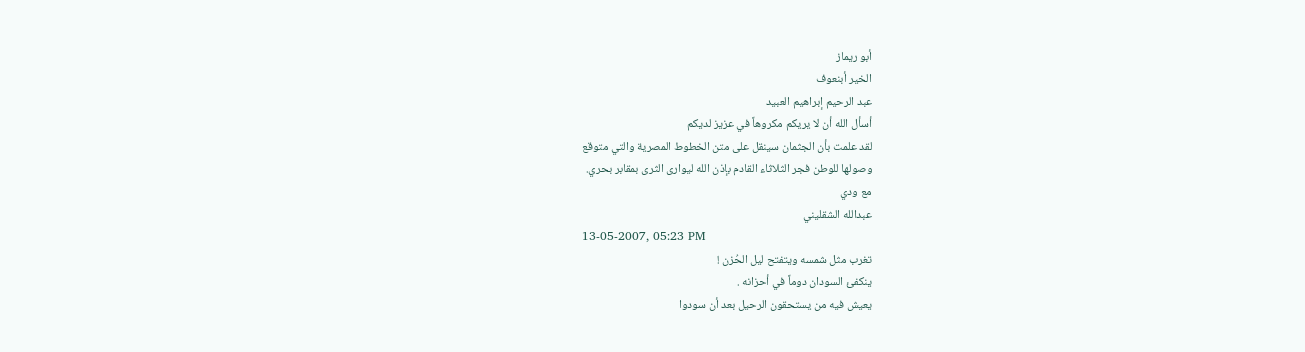أبو ريماز
الخير أبنعوف
عبد الرحيم إبراهيم العبيد
أسأل الله أن لا يريكم مكروهاً في عزيز لديكم
لقد علمت بأن الجثمان سينقل على متن الخطوط المصرية والتي متوقع
وصولها للوطن فجر الثلاثاء القادم بإذن الله ليوارى الثرى بمقابر بحري.
مع ودي
عبدالله الشقليني
13-05-2007, 05:23 PM
تغرب مثل شمسه ويتفتح ليل الحُزن !
ينكفئ السودان دوماً في أحزانه .
يعيش فيه من يستحقون الرحيل بعد أن سودوا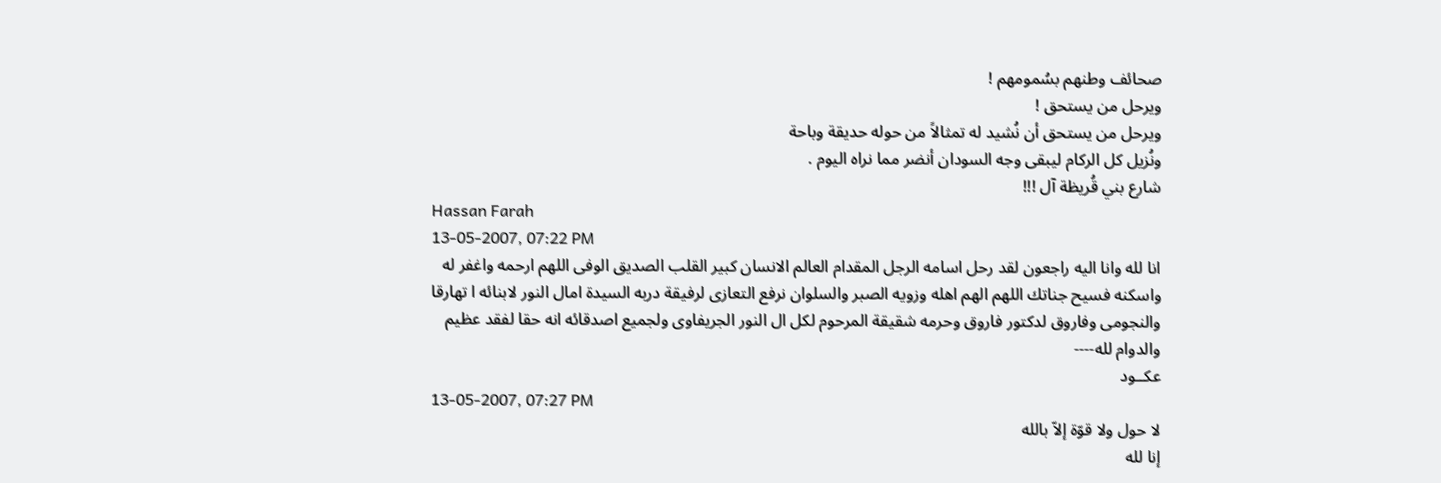صحائف وطنهم بسُمومهم !
ويرحل من يستحق !
ويرحل من يستحق أن نُشيد له تمثالاً من حوله حديقة وباحة
ونُزيل كل الركام ليبقى وجه السودان أنضر مما نراه اليوم .
شارع بني قُريظة آل !!!
Hassan Farah
13-05-2007, 07:22 PM
انا لله وانا اليه راجعون لقد رحل اسامه الرجل المقدام العالم الانسان كبير القلب الصديق الوفى اللهم ارحمه واغفر له واسكنه فسيح جناتك اللهم الهم اهله وزويه الصبر والسلوان نرفع التعازى لرفيقة دربه السيدة امال النور لابنائه ا تهارقا والنجومى وفاروق لدكتور فاروق وحرمه شقيقة المرحوم لكل ال النور الجريفاوى ولجميع اصدقائه انه حقا لفقد عظيم والدوام لله----
عكــود
13-05-2007, 07:27 PM
لا حول ولا قوّة إلاّ بالله
إنا لله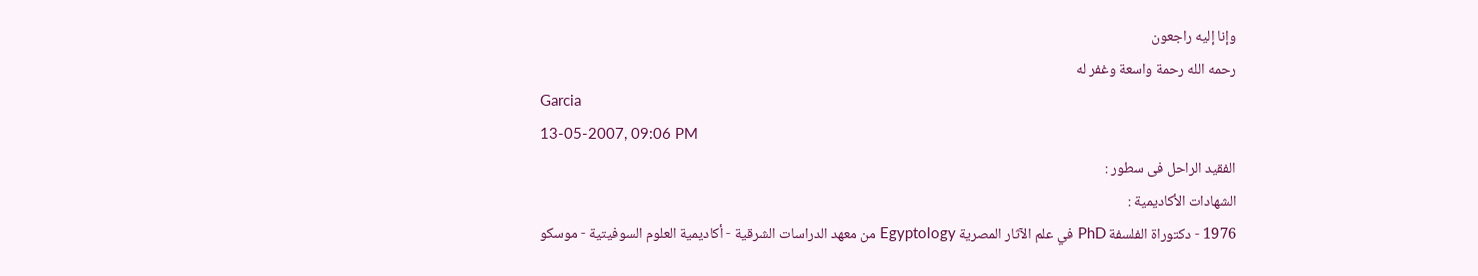وإنا إليه راجعون
رحمه الله رحمة واسعة وغفر له
Garcia
13-05-2007, 09:06 PM
الفقيد الراحل فى سطور :
الشهادات الأكاديمية :
1976 - دكتوراة الفلسفة PhD في علم الآثار المصرية Egyptology من معهد الدراسات الشرقية - أكاديمية العلوم السوفيتية - موسكو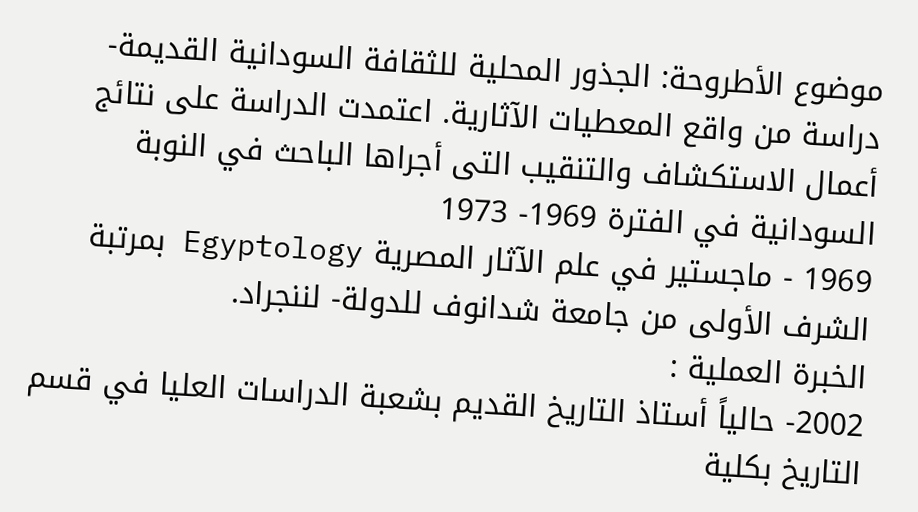موضوع الأطروحة: الجذور المحلية للثقافة السودانية القديمة- دراسة من واقع المعطيات الآثارية. اعتمدت الدراسة على نتائج أعمال الاستكشاف والتنقيب التى أجراها الباحث في النوبة السودانية في الفترة 1969- 1973
1969 - ماجستير في علم الآثار المصرية Egyptology بمرتبة الشرف الأولى من جامعة شدانوف للدولة- لننجراد.
الخبرة العملية :
2002- حالياً أستاذ التاريخ القديم بشعبة الدراسات العليا في قسم التاريخ بكلية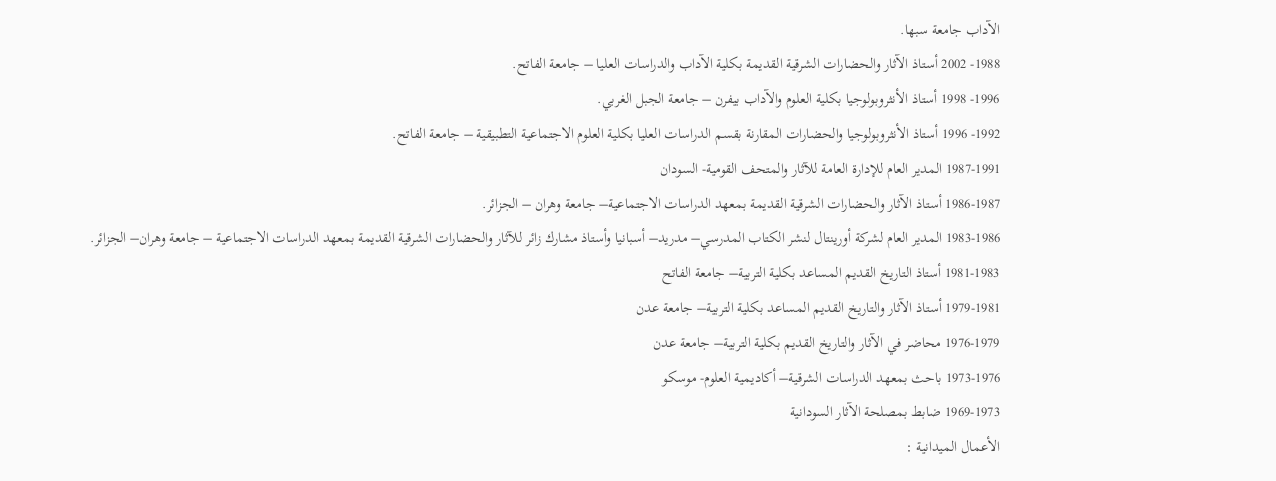الآداب جامعة سبها.
1988- 2002 أستاذ الآثار والحضارات الشرقية القديمة بكلية الآداب والدراسات العليا – جامعة الفاتح.
1996- 1998 أستاذ الأنثروبولوجيا بكلية العلوم والآداب بيفرن – جامعة الجبل الغربي.
1992- 1996 أستاذ الأنثروبولوجيا والحضارات المقارنة بقسم الدراسات العليا بكلية العلوم الاجتماعية التطبيقية – جامعة الفاتح.
1987-1991 المدير العام للإدارة العامة للآثار والمتحف القومية- السودان
1986-1987 أستاذ الآثار والحضارات الشرقية القديمة بمعهد الدراسات الاجتماعية– جامعة وهران – الجزائر.
1983-1986 المدير العام لشركة أورينتال لنشر الكتاب المدرسي– مدريد– أسبانيا وأستاذ مشارك زائر للآثار والحضارات الشرقية القديمة بمعهد الدراسات الاجتماعية – جامعة وهران– الجزائر.
1981-1983 أستاذ التاريخ القديم المساعد بكلية التربية– جامعة الفاتح
1979-1981 أستاذ الآثار والتاريخ القديم المساعد بكلية التربية– جامعة عدن
1976-1979 محاضر في الآثار والتاريخ القديم بكلية التربية– جامعة عدن
1973-1976 باحث بمعهد الدراسات الشرقية– أكاديمية العلوم- موسكو
1969-1973 ضابط بمصلحة الآثار السودانية
الأعمال الميدانية :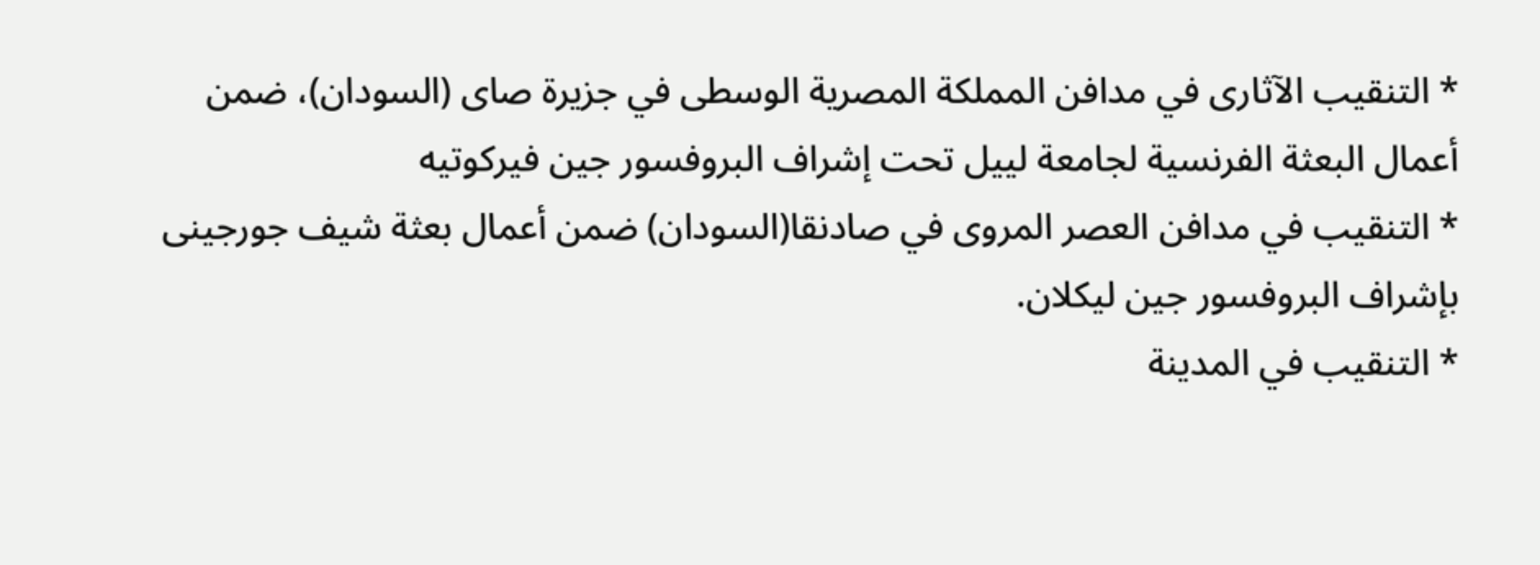* التنقيب الآثارى في مدافن المملكة المصرية الوسطى في جزيرة صاى (السودان)، ضمن أعمال البعثة الفرنسية لجامعة لييل تحت إشراف البروفسور جين فيركوتيه
* التنقيب في مدافن العصر المروى في صادنقا(السودان) ضمن أعمال بعثة شيف جورجينى بإشراف البروفسور جين ليكلان.
* التنقيب في المدينة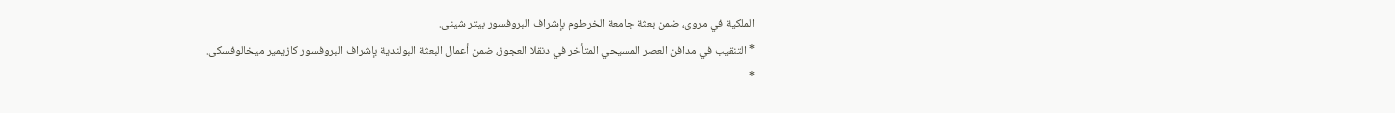الملكية في مروى، ضمن بعثة جامعة الخرطوم بإشراف البروفسور بيتر شينى.
* التنقيب في مدافن العصر المسيحي المتأخر في دنقلا العجوز، ضمن أعمال البعثة البولندية بإشراف البروفسور كازيمير ميخالوفسكى.
*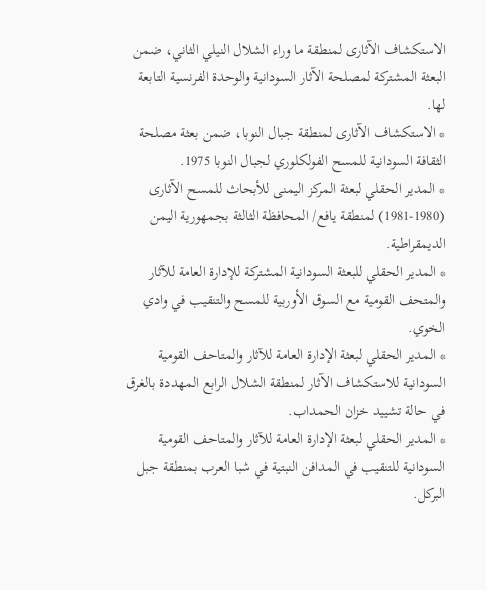الاستكشاف الآثارى لمنطقة ما وراء الشلال النيلي الثاني، ضمن البعثة المشتركة لمصلحة الآثار السودانية والوحدة الفرنسية التابعة لها.
* الاستكشاف الآثارى لمنطقة جبال النوبا، ضمن بعثة مصلحة الثقافة السودانية للمسح الفولكلوري لجبال النوبا 1975.
* المدير الحقلي لبعثة المركز اليمنى للأبحاث للمسح الآثارى (1980-1981) لمنطقة يافع/ المحافظة الثالثة بجمهورية اليمن الديمقراطية.
* المدير الحقلي للبعثة السودانية المشتركة للإدارة العامة للآثار والمتحف القومية مع السوق الأوربية للمسح والتنقيب في وادي الخوي.
* المدير الحقلي لبعثة الإدارة العامة للآثار والمتاحف القومية السودانية للاستكشاف الآثار لمنطقة الشلال الرابع المهددة بالغرق في حالة تشييد خزان الحمداب.
* المدير الحقلي لبعثة الإدارة العامة للآثار والمتاحف القومية السودانية للتنقيب في المدافن النبتية في شبا العرب بمنطقة جبل البركل.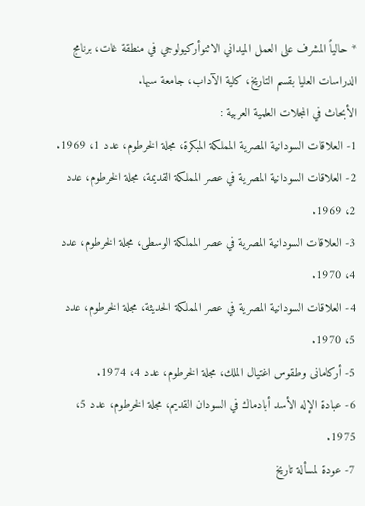* حالياً المشرف على العمل الميداني الاثنوأركيولوجي في منطقة غات، برنامج الدراسات العليا بقسم التاريخ، كلية الآداب، جامعة سبها.
الأبحاث في المجلات العلمية العربية :
1- العلاقات السودانية المصرية المملكة المبكرة، مجلة الخرطوم، عدد 1، 1969.
2- العلاقات السودانية المصرية في عصر المملكة القديمة، مجلة الخرطوم، عدد 2، 1969.
3- العلاقات السودانية المصرية في عصر المملكة الوسطى، مجلة الخرطوم، عدد 4، 1970.
4- العلاقات السودانية المصرية في عصر المملكة الحديثة، مجلة الخرطوم، عدد 5، 1970.
5- أركامانى وطقوس اغتيال الملك، مجلة الخرطوم، عدد 4، 1974.
6- عبادة الإله الأسد أبادماك في السودان القديم، مجلة الخرطوم، عدد 5، 1975.
7- عودة لمسألة تاريخ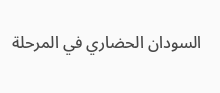السودان الحضاري في المرحلة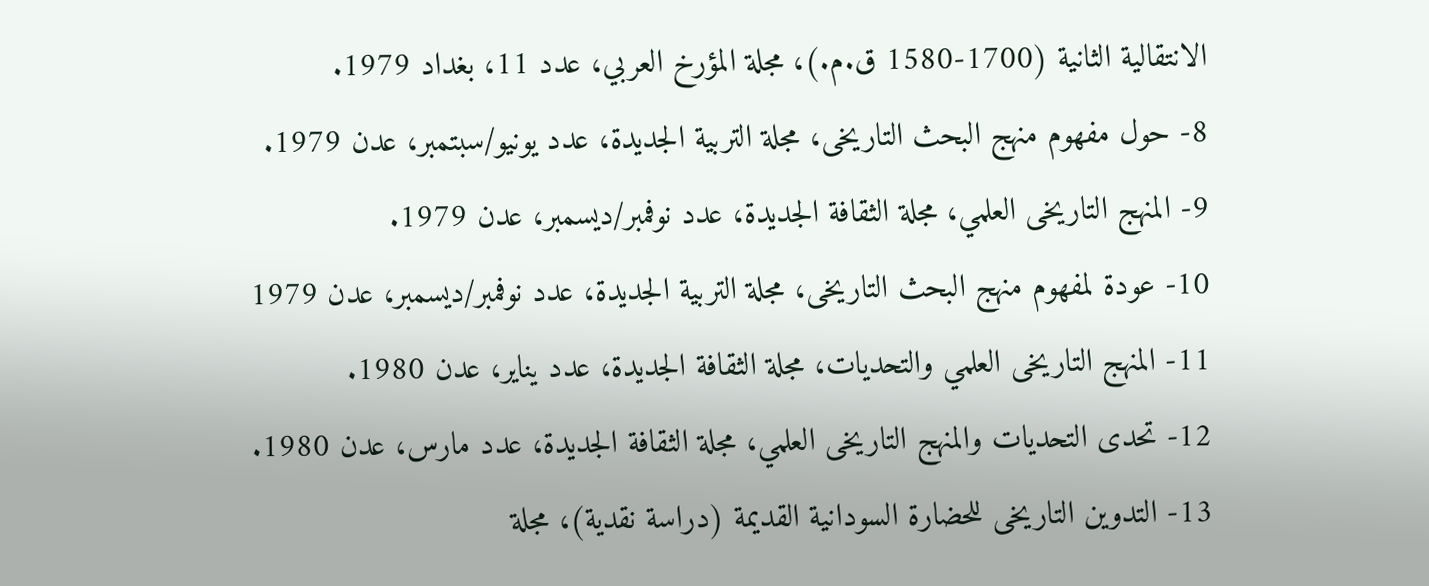الانتقالية الثانية (1700-1580 ق.م.)، مجلة المؤرخ العربي، عدد 11، بغداد 1979.
8- حول مفهوم منهج البحث التاريخى، مجلة التربية الجديدة، عدد يونيو/سبتمبر، عدن 1979.
9- المنهج التاريخى العلمي، مجلة الثقافة الجديدة، عدد نوفمبر/ديسمبر، عدن 1979.
10- عودة لمفهوم منهج البحث التاريخى، مجلة التربية الجديدة، عدد نوفمبر/ديسمبر، عدن 1979
11- المنهج التاريخى العلمي والتحديات، مجلة الثقافة الجديدة، عدد يناير، عدن 1980.
12- تحدى التحديات والمنهج التاريخى العلمي، مجلة الثقافة الجديدة، عدد مارس، عدن 1980.
13- التدوين التاريخى للحضارة السودانية القديمة (دراسة نقدية)، مجلة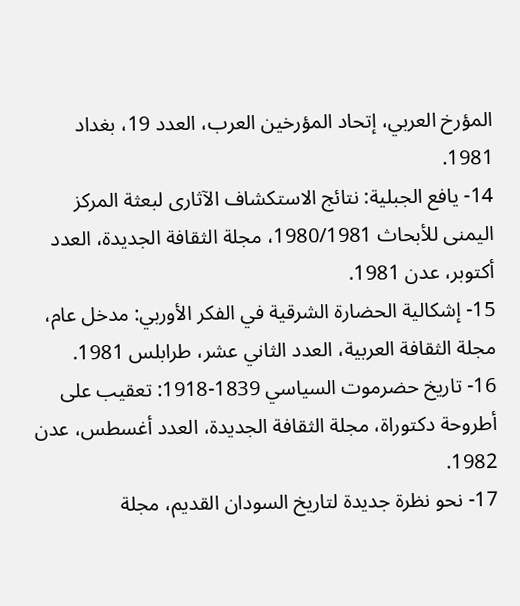المؤرخ العربي، إتحاد المؤرخين العرب، العدد 19، بغداد 1981.
14- يافع الجبلية: نتائج الاستكشاف الآثارى لبعثة المركز اليمنى للأبحاث 1980/1981، مجلة الثقافة الجديدة، العدد أكتوبر، عدن 1981.
15- إشكالية الحضارة الشرقية في الفكر الأوربي: مدخل عام، مجلة الثقافة العربية، العدد الثاني عشر، طرابلس 1981.
16- تاريخ حضرموت السياسي 1839-1918: تعقيب على أطروحة دكتوراة، مجلة الثقافة الجديدة، العدد أغسطس، عدن 1982.
17- نحو نظرة جديدة لتاريخ السودان القديم، مجلة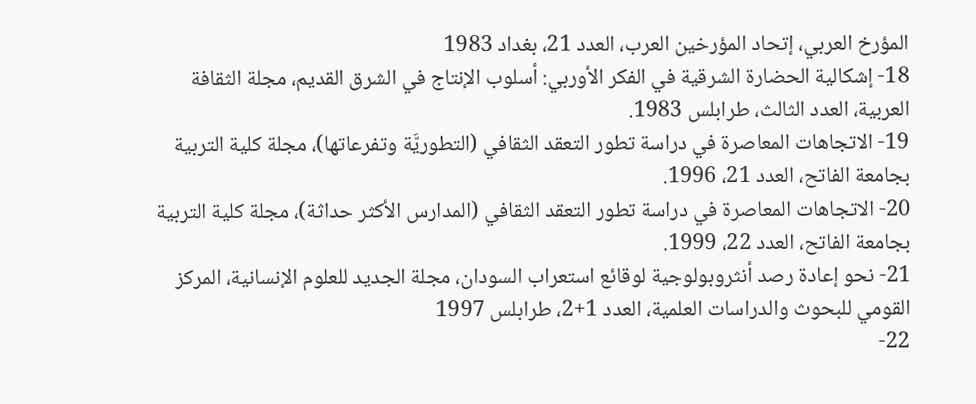المؤرخ العربي، إتحاد المؤرخين العرب، العدد 21، بغداد 1983
18- إشكالية الحضارة الشرقية في الفكر الأوربي: أسلوب الإنتاج في الشرق القديم، مجلة الثقافة العربية، العدد الثالث، طرابلس 1983.
19- الاتجاهات المعاصرة في دراسة تطور التعقد الثقافي (التطوريَّة وتفرعاتها)، مجلة كلية التربية بجامعة الفاتح، العدد 21، 1996.
20- الاتجاهات المعاصرة في دراسة تطور التعقد الثقافي (المدارس الأكثر حداثة)، مجلة كلية التربية بجامعة الفاتح، العدد 22، 1999.
21- نحو إعادة رصد أنثروبولوجية لوقائع استعراب السودان، مجلة الجديد للعلوم الإنسانية، المركز القومي للبحوث والدراسات العلمية، العدد 1+2، طرابلس 1997
22-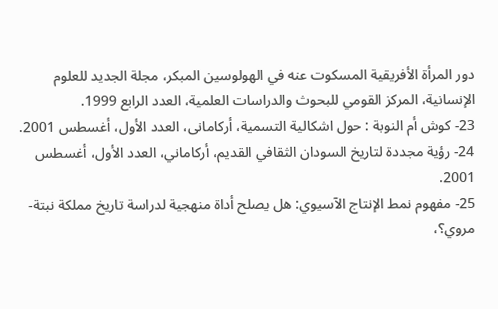دور المرأة الأفريقية المسكوت عنه في الهولوسين المبكر، مجلة الجديد للعلوم الإنسانية، المركز القومي للبحوث والدراسات العلمية، العدد الرابع 1999.
23- كوش أم النوبة : حول اشكالية التسمية، أركامانى، العدد الأول، أغسطس 2001.
24- رؤية مجددة لتاريخ السودان الثقافي القديم، أركاماني، العدد الأول، أغسطس 2001.
25- مفهوم نمط الإنتاج الآسيوي: هل يصلح أداة منهجية لدراسة تاريخ مملكة نبتة- مروي؟،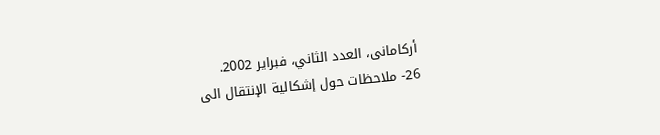أركامانى، العدد الثاني، فبراير 2002.
26- ملاحظات حول إشكالية الإنتقال الى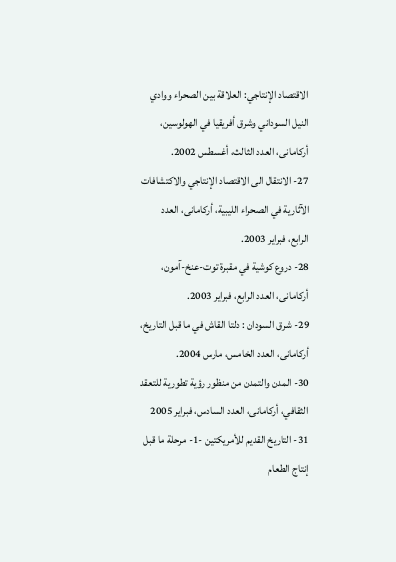الاقتصاد الإنتاجي: العلاقة بين الصحراء ووادي النيل السوداني وشرق أفريقيا في الهولوسين، أركامانى، العدد الثالث، أغسطس 2002.
27- الانتقال الى الاقتصاد الإنتاجي والاكتشافات الآثارية في الصحراء الليبية، أركامانى، العدد الرابع، فبراير 2003.
28- دروع كوشية في مقبرة توت-عنخ-آمون، أركامانى، العدد الرابع، فبراير 2003.
29- شرق السودان : دلتا القاش في ما قبل التاريخ، أركامانى، العدد الخامس، مارس 2004.
30- المدن والتمدن من منظور رؤية تطورية للتعقد الثقافي، أركامانى، العدد السادس، فبراير 2005
31- التاريخ القديم للأمريكتين -1- مرحلة ما قبل إنتاج الطعام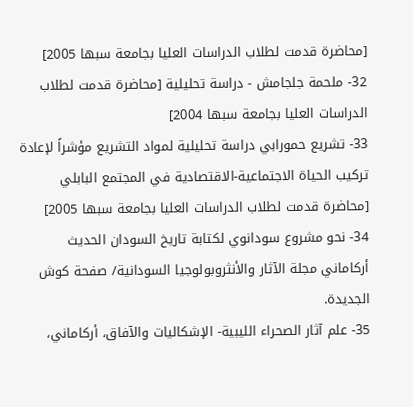[محاضرة قدمت لطلاب الدراسات العليا بجامعة سبها 2005]
32- ملحمة جلجامش - دراسة تحليلية [محاضرة قدمت لطلاب الدراسات العليا بجامعة سبها 2004]
33- تشريع حمورابي دراسة تحليلية لمواد التشريع مؤشراً لإعادة تركيب الحياة الاجتماعية-الاقتصادية في المجتمع البابلي [محاضرة قدمت لطلاب الدراسات العليا بجامعة سبها 2005]
34- نحو مشروع سودانوي لكتابة تاريخ السودان الحديث أركاماني مجلة الآثار والأنثروبولوجيا السودانية/ صفحة كوش الجديدة.
35- علم آثار الصحراء الليبية- الإشكاليات والآفاق، أركاماني،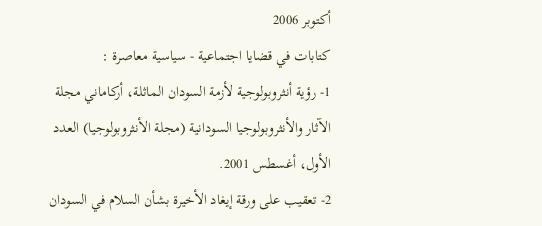أكتوبر 2006
كتابات في قضايا اجتماعية - سياسية معاصرة :
1- رؤية أنثروبولوجية لأزمة السودان الماثلة، أركاماني مجلة الآثار والأنثروبولوجيا السودانية (مجلة الأنثروبولوجيا) العدد الأول، أغسطس 2001.
2- تعقيب على ورقة إيغاد الأخيرة بشأن السلام في السودان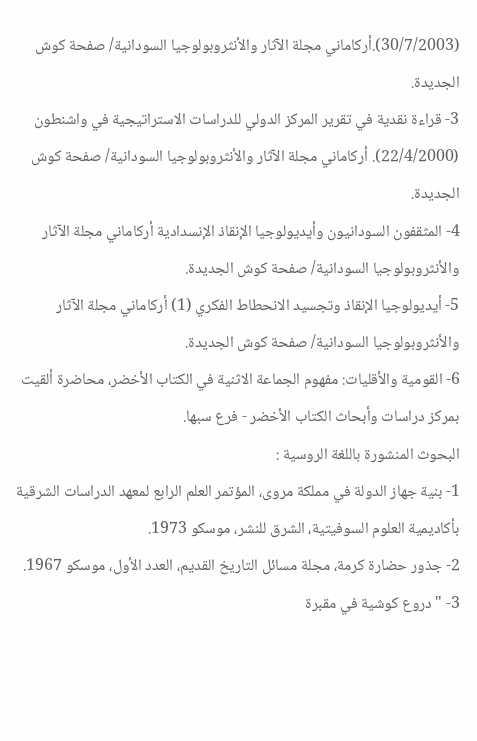(30/7/2003).أركاماني مجلة الآثار والأنثروبولوجيا السودانية/ صفحة كوش الجديدة.
3- قراءة نقدية في تقرير المركز الدولي للدراسات الاستراتيجية في واشنطون (22/4/2000). أركاماني مجلة الآثار والأنثروبولوجيا السودانية/ صفحة كوش الجديدة.
4- المثقفون السودانيون وأيديولوجيا الإنقاذ الإنسدادية أركاماني مجلة الآثار والأنثروبولوجيا السودانية/ صفحة كوش الجديدة.
5- أيديولوجيا الإنقاذ وتجسيد الانحطاط الفكري (1) أركاماني مجلة الآثار والأنثروبولوجيا السودانية/ صفحة كوش الجديدة.
6- القومية والأقليات: مفهوم الجماعة الاثنية في الكتاب الأخضر، محاضرة ألقيت بمركز دراسات وأبحاث الكتاب الأخضر - فرع سبها.
البحوث المنشورة باللغة الروسية :
1- بنية جهاز الدولة في مملكة مروى، المؤتمر العلم الرابع لمعهد الدراسات الشرقية بأكاديمية العلوم السوفيتية، الشرق للنشر، موسكو 1973.
2- جذور حضارة كرمة، مجلة مسائل التاريخ القديم، العدد الأول، موسكو 1967.
3- "دروع كوشية في مقبرة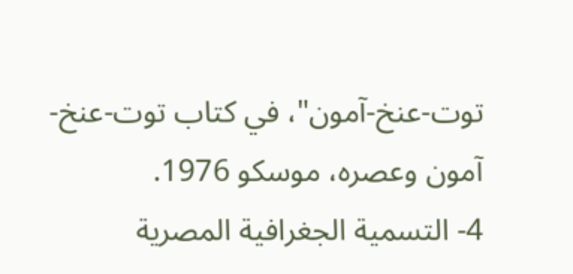توت-عنخ-آمون"، في كتاب توت-عنخ-آمون وعصره، موسكو 1976.
4- التسمية الجغرافية المصرية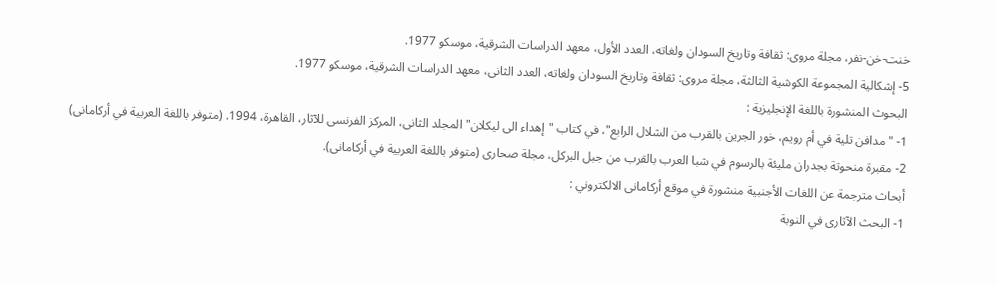خنت-خن-نفر، مجلة مروى: ثقافة وتاريخ السودان ولغاته، العدد الأول، معهد الدراسات الشرقية، موسكو 1977.
5- إشكالية المجموعة الكوشية الثالثة، مجلة مروى: ثقافة وتاريخ السودان ولغاته، العدد الثانى، معهد الدراسات الشرقية، موسكو 1977.
البحوث المنشورة باللغة الإنجليزية :
1- "مدافن تلية في أم رويم، خور الجرين بالقرب من الشلال الرابع"، في كتاب "إهداء الى ليكلان" المجلد الثانى، المركز الفرنسى للآثار، القاهرة، 1994. (متوفر باللغة العربية في أركامانى)
2- مقبرة منحوتة بجدران مليئة بالرسوم في شبا العرب بالقرب من جبل البركل، مجلة صحارى (متوفر باللغة العربية في أركامانى).
أبحاث مترجمة عن اللغات الأجنبية منشورة في موقع أركامانى الالكتروني :
1- البحث الآثارى في النوبة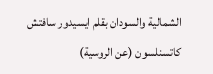الشمالية والسودان بقلم ايسيدور سافتش كاتسنلسون (عن الروسية)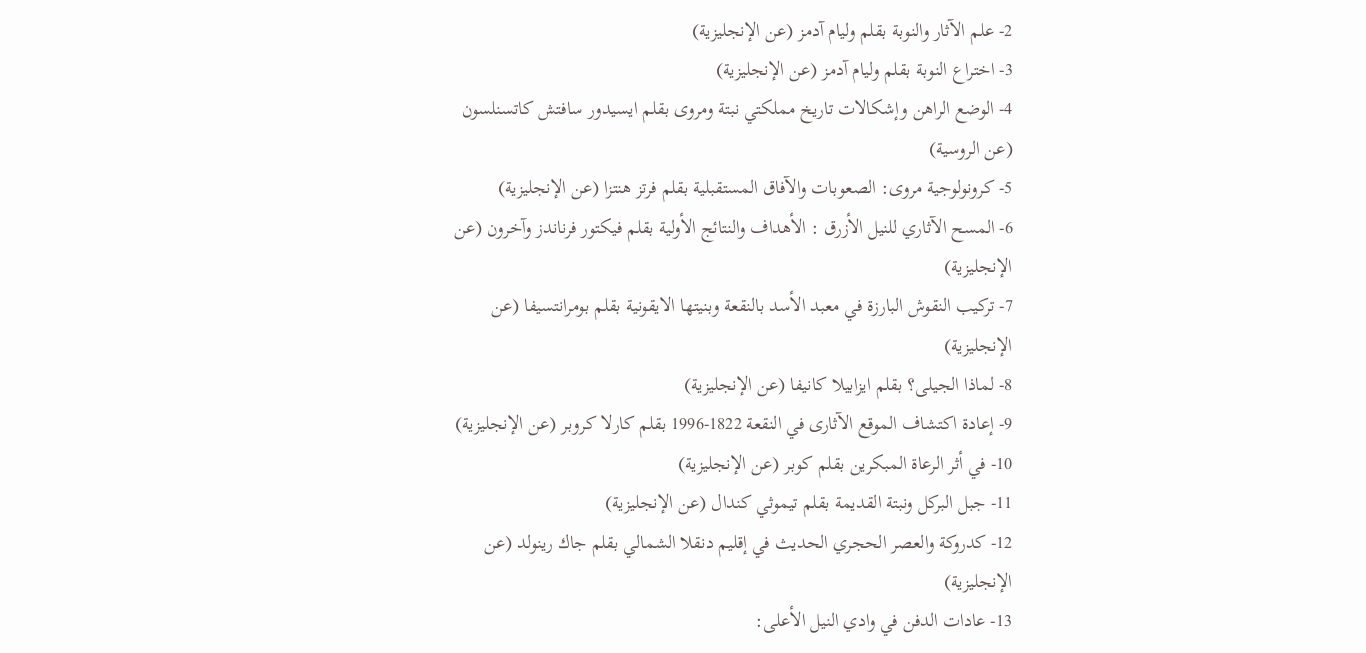2- علم الآثار والنوبة بقلم وليام آدمز (عن الإنجليزية)
3- اختراع النوبة بقلم وليام آدمز (عن الإنجليزية)
4- الوضع الراهن وإشكالات تاريخ مملكتي نبتة ومروى بقلم ايسيدور سافتش كاتسنلسون (عن الروسية)
5- كرونولوجية مروى: الصعوبات والآفاق المستقبلية بقلم فرتز هنتزا (عن الإنجليزية)
6- المسح الآثاري للنيل الأزرق : الأهداف والنتائج الأولية بقلم فيكتور فرناندز وآخرون (عن الإنجليزية)
7- تركيب النقوش البارزة في معبد الأسد بالنقعة وبنيتها الايقونية بقلم بومرانتسيفا (عن الإنجليزية)
8- لماذا الجيلى؟ بقلم ايزابيلا كانيفا (عن الإنجليزية)
9- إعادة اكتشاف الموقع الآثارى في النقعة 1822-1996 بقلم كارلا كروبر (عن الإنجليزية)
10- في أثر الرعاة المبكرين بقلم كوبر (عن الإنجليزية)
11- جبل البركل ونبتة القديمة بقلم تيموثي كندال (عن الإنجليزية)
12- كدروكة والعصر الحجري الحديث في إقليم دنقلا الشمالي بقلم جاك رينولد (عن الإنجليزية)
13- عادات الدفن في وادي النيل الأعلى: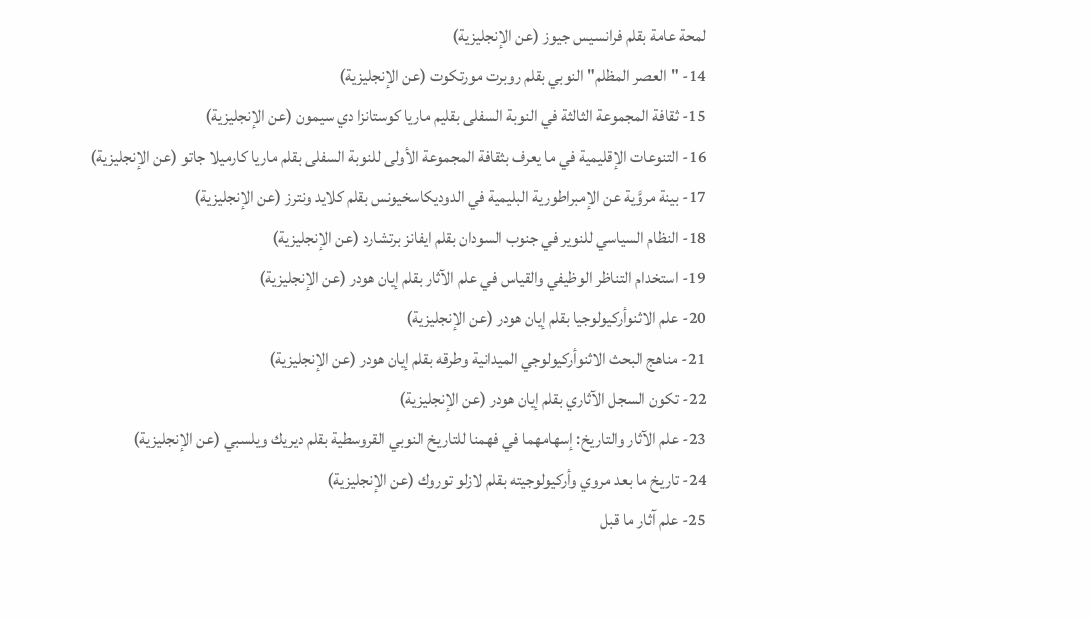لمحة عامة بقلم فرانسيس جيوز (عن الإنجليزية)
14- "العصر المظلم" النوبي بقلم روبرت مورتكوت (عن الإنجليزية)
15- ثقافة المجموعة الثالثة في النوبة السفلى بقليم ماريا كوستانزا دي سيمون (عن الإنجليزية)
16- التنوعات الإقليمية في ما يعرف بثقافة المجموعة الأولى للنوبة السفلى بقلم ماريا كارميلا جاتو (عن الإنجليزية)
17- بينة مروَّية عن الإمبراطورية البليمية في الدوديكاسخيونس بقلم كلايد ونترز (عن الإنجليزية)
18- النظام السياسي للنوير في جنوب السودان بقلم ايفانز برتشارد (عن الإنجليزية)
19- استخدام التناظر الوظيفي والقياس في علم الآثار بقلم إيان هودر (عن الإنجليزية)
20- علم الاثنوأركيولوجيا بقلم إيان هودر (عن الإنجليزية)
21- مناهج البحث الاثنوأركيولوجي الميدانية وطرقه بقلم إيان هودر (عن الإنجليزية)
22- تكون السجل الآثاري بقلم إيان هودر (عن الإنجليزية)
23- علم الآثار والتاريخ: إسهامهما في فهمنا للتاريخ النوبي القروسطية بقلم ديريك ويلسبي (عن الإنجليزية)
24- تاريخ ما بعد مروي وأركيولوجيته بقلم لازلو توروك (عن الإنجليزية)
25- علم آثار ما قبل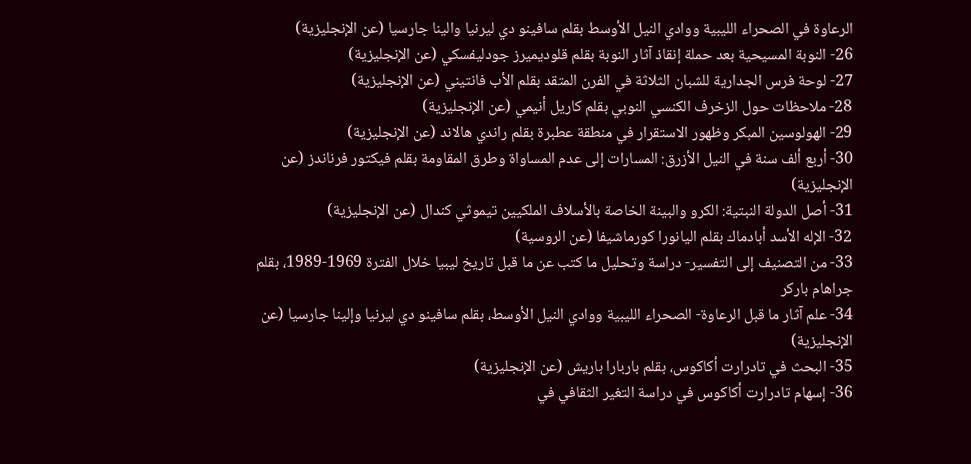الرعاوة في الصحراء الليبية ووادي النيل الأوسط بقلم سافينو دي ليرنيا والينا جارسيا (عن الإنجليزية)
26- النوبة المسيحية بعد حملة إنقاذ آثار النوبة بقلم قلوديميرز جودليفسكي (عن الإنجليزية)
27- لوحة فرس الجدارية للشبان الثلاثة في الفرن المتقد بقلم الأب فانتيني (عن الإنجليزية)
28- ملاحظات حول الزخرف الكنسي النوبي بقلم كاريل أنيمي (عن الإنجليزية)
29- الهولوسين المبكر وظهور الاستقرار في منطقة عطبرة بقلم راندي هالاند (عن الإنجليزية)
30- أربع ألف سنة في النيل الأزرق: المسارات إلى عدم المساواة وطرق المقاومة بقلم فيكتور فرناندز (عن الإنجليزية)
31- أصل الدولة النبتية: الكرو والبينة الخاصة بالأسلاف الملكيين تيموثي كندال (عن الإنجليزية)
32- الإله الأسد أبادماك بقلم اليانورا كورماشيفا (عن الروسية)
33- من التصنيف إلى التفسير- دراسة وتحليل ما كتب عن ما قبل تاريخ ليبيا خلال الفترة 1969-1989، بقلم جراهام باركر
34- علم آثار ما قبل الرعاوة- الصحراء الليبية ووادي النيل الأوسط، بقلم سافينو دي ليرنيا وإلينا جارسيا (عن الإنجليزية)
35- البحث في تادرارت أكاكوس، بقلم باربارا باريش (عن الإنجليزية)
36- إسهام تادرارت أكاكوس في دراسة التغير الثقافي في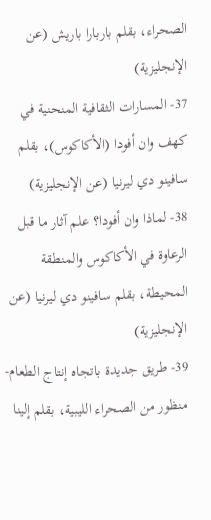الصحراء، بقلم باربارا باريش (عن الإنجليزية)
37- المسارات الثقافية المنحنية في كهف وان أفودا (الأكاكوس)، بقلم سافينو دي ليرنيا (عن الإنجليزية)
38- لماذا وان أفودا؟ علم آثار ما قبل الرعاوة في الأكاكوس والمنطقة المحيطة، بقلم سافينو دي ليرنيا (عن الإنجليزية)
39- طريق جديدة باتجاه إنتاج الطعام- منظور من الصحراء الليبية، بقلم إلينا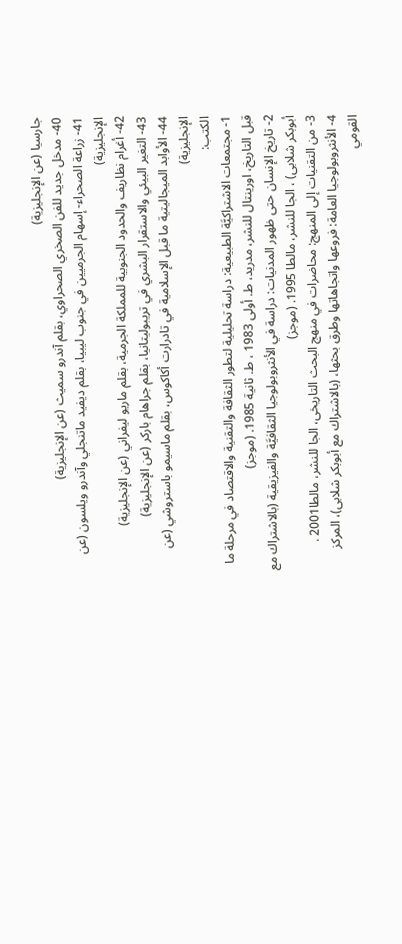جارسيا (عن الإنجليزية)
40- مدخل جديد للفن الصخري الصحراوي، بقلم آندرو سميث (عن الإنجليزية)
41- زراعة الصحراء- إسهام الجرميين في جنوب ليبيا، بقلم ديفيد ماتنجلي وآندرو ويلسون (عن الإنجليزية)
42- أغرام نظاريف والحدود الجنوبية للمملكة الجرمية، بقلم ماريو ليفراني (عن الإنجليزية)
43- التغير البيئي والاستقرار البشري في تريبوليتانيا، بقلم جراهام باركر (عن الإنجليزية)
44- الأوابد الميجاليتية ما قبل الإسلامية في تادرارت أكاكوس، بقلم ماسيمو باستروشي (عن الإنجليزية)
الكتب:
1- مجتمعات الاشتراكيَّة الطبيعية: دراسة تحليلية لتطور الثقافة والتقنية والاقتصاد في مرحلة ما قبل التاريخ، اورينتال للنشر، مدريد، ط. أولى 1983 ، ط. ثانية 1985. (موجز)
2- تاريخ الإنسان حتى ظهور المدنيات: دراسة في الأنثروبولوجيا الثقافيَّة والفيزيقية (بالاشتراك مع أبوبكر شلابى) ، الجا للنشر، مالطا 1995. (موجز)
3- من التقنيات إلى المنهج: محاضرات في منهج البحث التاريخى، الجا للنشر، مالطا2001 .
4- الأنثروبولوجيا العامة: فروعها واتجاهاتها وطرق بحثها، (بالاشتراك مع أبوبكر شلابى)، المركز القومي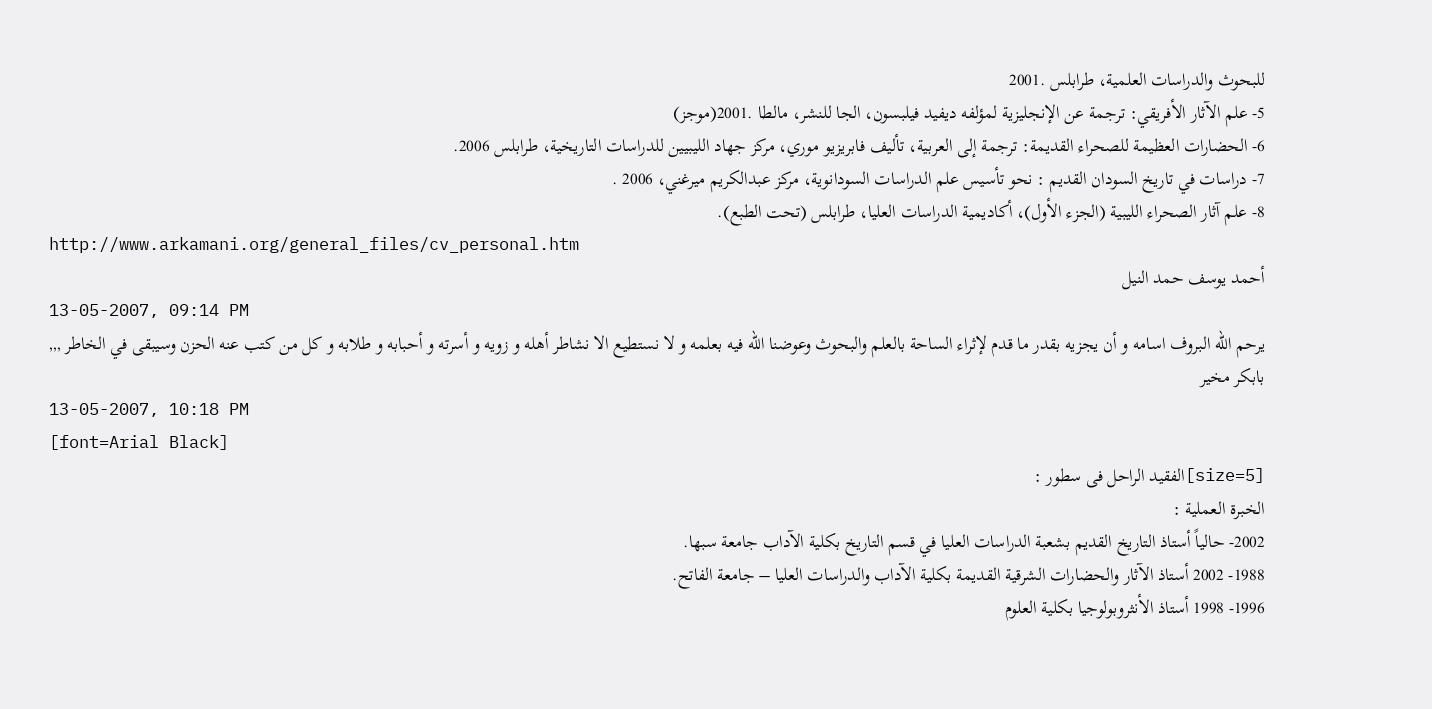للبحوث والدراسات العلمية، طرابلس .2001
5- علم الآثار الأفريقي: ترجمة عن الإنجليزية لمؤلفه ديفيد فيلبسون، الجا للنشر، مالطا .2001(موجز)
6- الحضارات العظيمة للصحراء القديمة: ترجمة إلى العربية، تأليف فابريزيو موري، مركز جهاد الليبيين للدراسات التاريخية، طرابلس 2006.
7- دراسات في تاريخ السودان القديم : نحو تأسيس علم الدراسات السودانوية، مركز عبدالكريم ميرغني، 2006 .
8- علم آثار الصحراء الليبية (الجزء الأول)، أكاديمية الدراسات العليا، طرابلس (تحت الطبع).
http://www.arkamani.org/general_files/cv_personal.htm
أحمد يوسف حمد النيل
13-05-2007, 09:14 PM
يرحم الله البروف اسامه و أن يجزيه بقدر ما قدم لإثراء الساحة بالعلم والبحوث وعوضنا الله فيه بعلمه و لا نستطيع الا نشاطر أهله و زويه و أسرته و أحبابه و طلابه و كل من كتب عنه الحزن وسيبقى في الخاطر ,,,
بابكر مخير
13-05-2007, 10:18 PM
[font=Arial Black]
[size=5]الفقيد الراحل فى سطور :
الخبرة العملية :
2002- حالياً أستاذ التاريخ القديم بشعبة الدراسات العليا في قسم التاريخ بكلية الآداب جامعة سبها.
1988- 2002 أستاذ الآثار والحضارات الشرقية القديمة بكلية الآداب والدراسات العليا – جامعة الفاتح.
1996- 1998 أستاذ الأنثروبولوجيا بكلية العلوم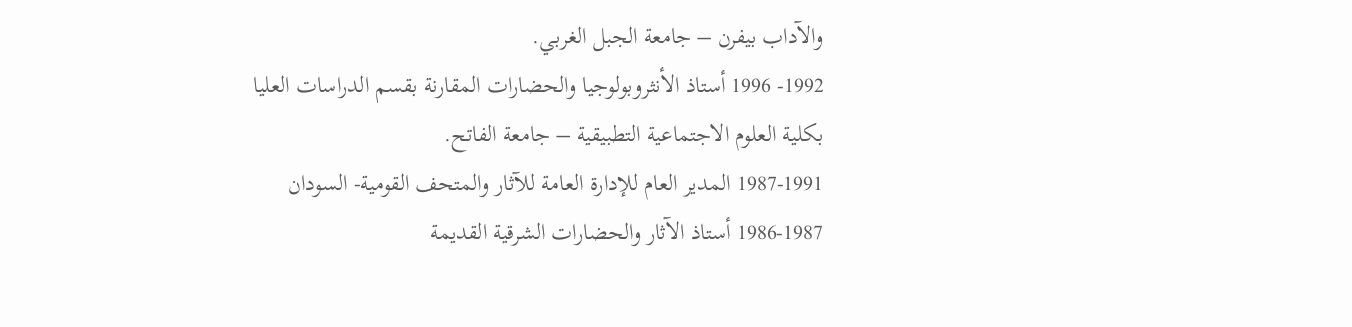والآداب بيفرن – جامعة الجبل الغربي.
1992- 1996 أستاذ الأنثروبولوجيا والحضارات المقارنة بقسم الدراسات العليا بكلية العلوم الاجتماعية التطبيقية – جامعة الفاتح.
1987-1991 المدير العام للإدارة العامة للآثار والمتحف القومية- السودان
1986-1987 أستاذ الآثار والحضارات الشرقية القديمة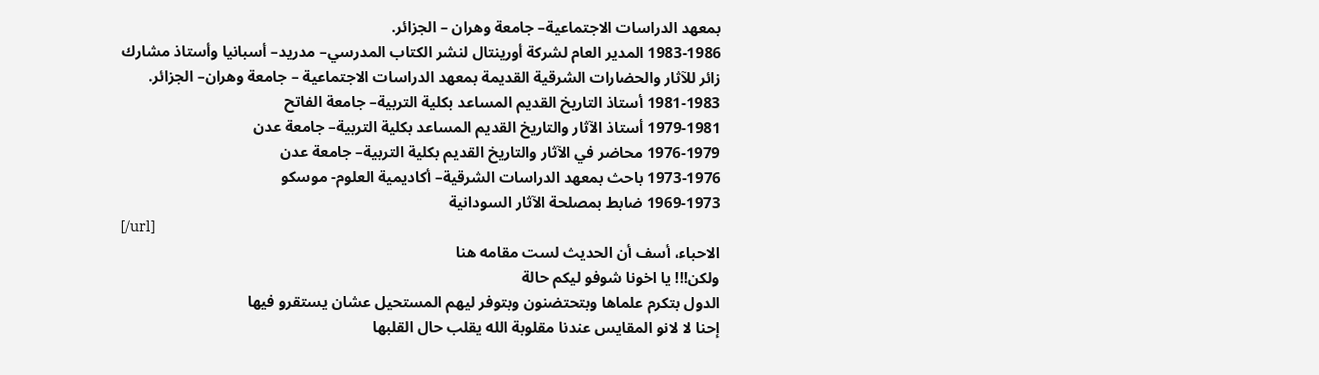بمعهد الدراسات الاجتماعية– جامعة وهران – الجزائر.
1983-1986 المدير العام لشركة أورينتال لنشر الكتاب المدرسي– مدريد– أسبانيا وأستاذ مشارك زائر للآثار والحضارات الشرقية القديمة بمعهد الدراسات الاجتماعية – جامعة وهران– الجزائر.
1981-1983 أستاذ التاريخ القديم المساعد بكلية التربية– جامعة الفاتح
1979-1981 أستاذ الآثار والتاريخ القديم المساعد بكلية التربية– جامعة عدن
1976-1979 محاضر في الآثار والتاريخ القديم بكلية التربية– جامعة عدن
1973-1976 باحث بمعهد الدراسات الشرقية– أكاديمية العلوم- موسكو
1969-1973 ضابط بمصلحة الآثار السودانية
[/url]
الاحباء، أسف أن الحديث لست مقامه هنا
ولكن!!! يا اخونا شوفو ليكم حالة
الدول بتكرم علماها وبتحتضنون وبتوفر ليهم المستحيل عشان يستقرو فيها
إحنا لا لانو المقايس عندنا مقلوبة الله يقلب حال القلبها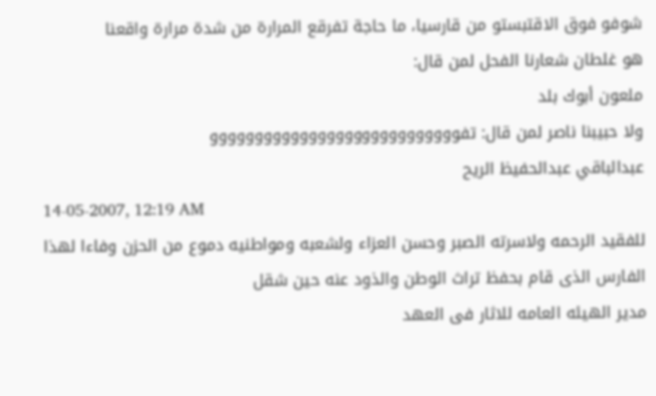شوفو فوق الاقتبستو من قارسيا، ما حاجة تفرقع المرارة من شدة مرارة واقعنا
هو غلطان شعارنا الفحل لمن قال:
ملعون أبوك بلد
ولا حبيبنا ناصر لمن قال: تفوووووووووووووووووووووووووووو
عبدالباقي عبدالحفيظ الريح
14-05-2007, 12:19 AM
للفقيد الرحمه ولاسرته الصبر وحسن العزاء ولشعبه ومواطنيه دموع من الحزن وفاءا لهذا الفارس الذى قام بحفظ تراث الوطن والذود عنه حين شقل
مدير الهيئه العامه للاثار فى العهد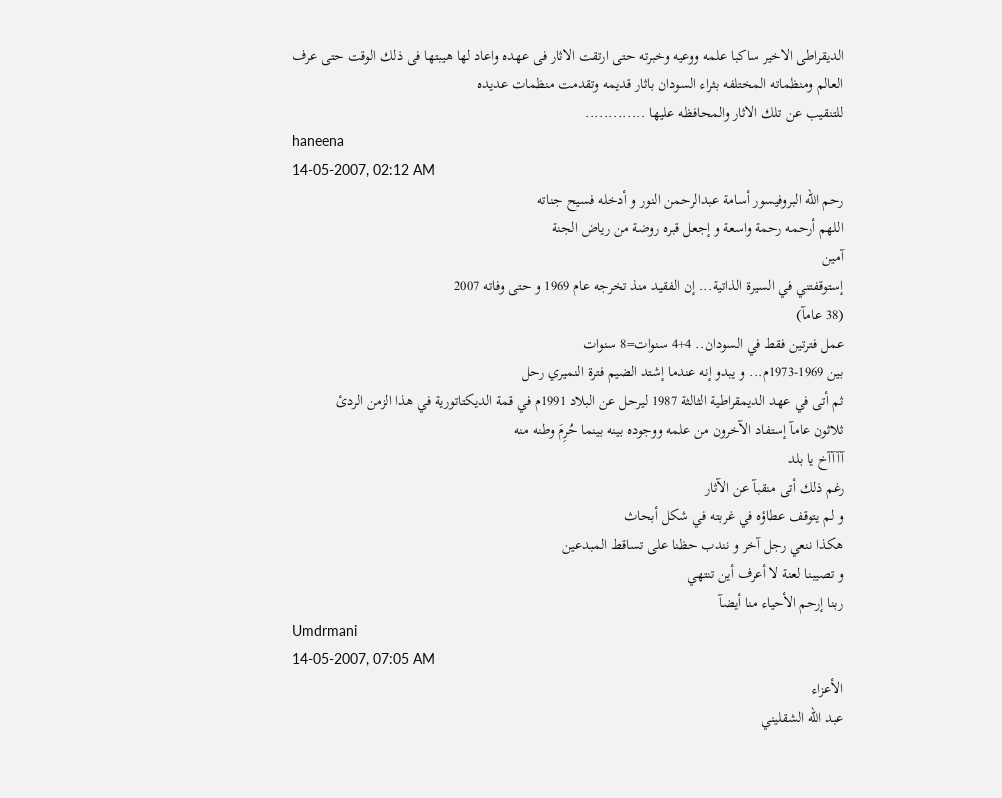الديقراطى الاخير ساكبا علمه ووعيه وخبرته حتى ارتقت الاثار فى عهده واعاد لها هيبتها فى ذلك الوقت حتى عرف
العالم ومنظماته المختلفه بثراء السودان باثار قديمه وتقدمت منظمات عديده
للتنقيب عن تلك الاثار والمحافظه عليها .............
haneena
14-05-2007, 02:12 AM
رحم الله البروفيسور أسامة عبدالرحمن النور و أدخله فسيح جناته
اللهم أرحمه رحمة واسعة و إجعل قبره روضة من رياض الجنة
آمين
إستوقفتني في السيرة الذاتية... إن الفقيد منذ تخرجه عام 1969 و حتى وفاته 2007
(38 عامآ)
عمل فترتين فقط في السودان.. 4+4 سنوات=8 سنوات
بين 1969-1973م... و يبدو إنه عندما إشتد الضيم فترة النميري رحل
ثم أتى في عهد الديمقراطية الثالثة 1987 ليرحل عن البلاد 1991م في قمة الديكتاتورية في هذا الزمن الردئ
ثلاثون عامآ إستفاد الآخرون من علمه ووجوده بينه بينما حُرِمَ وطنه منه
آآآآخ يا بلد
رغم ذلك أتى منقبآ عن الآثار
و لم يتوقف عطاؤه في غربته في شكل أبحاث
هكذا ننعي رجل آخر و نندب حظنا على تساقط المبدعين
و تصيبنا لعنة لا أعرف أين تنتهي
ربنا إرحم الأحياء منا أيضآ
Umdrmani
14-05-2007, 07:05 AM
الأعزاء
عبد الله الشقليني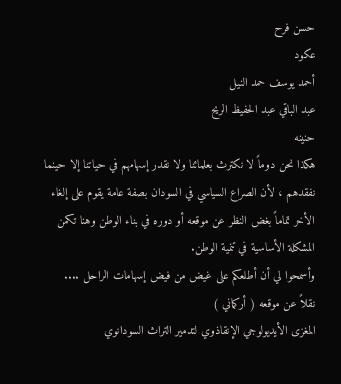حسن فرح
عكود
أحمد يوسف حمد النيل
عبد الباقي عبد الحفيظ الريح
حنينه
هكذا نحن دوماً لا نكترث بعلمائنا ولا نقدر إسهامهم في حياتنا إلا حينما
نفقدهم ، لأن الصراع السياسي في السودان بصفة عامة يقوم على إلغاء
الأخر تماماً بغض النظر عن موقعه أو دوره في بناء الوطن وهنا تكمن
المشكلة الأساسية في تنمية الوطن.
وأسمحوا لي أن أطلعكم على غيض من فيض إسهامات الراحل ....
نقلاً عن موقعه ( أركماني )
المغزى الأيديولوجي الإنقاذوي لتدمير التراث السودانوي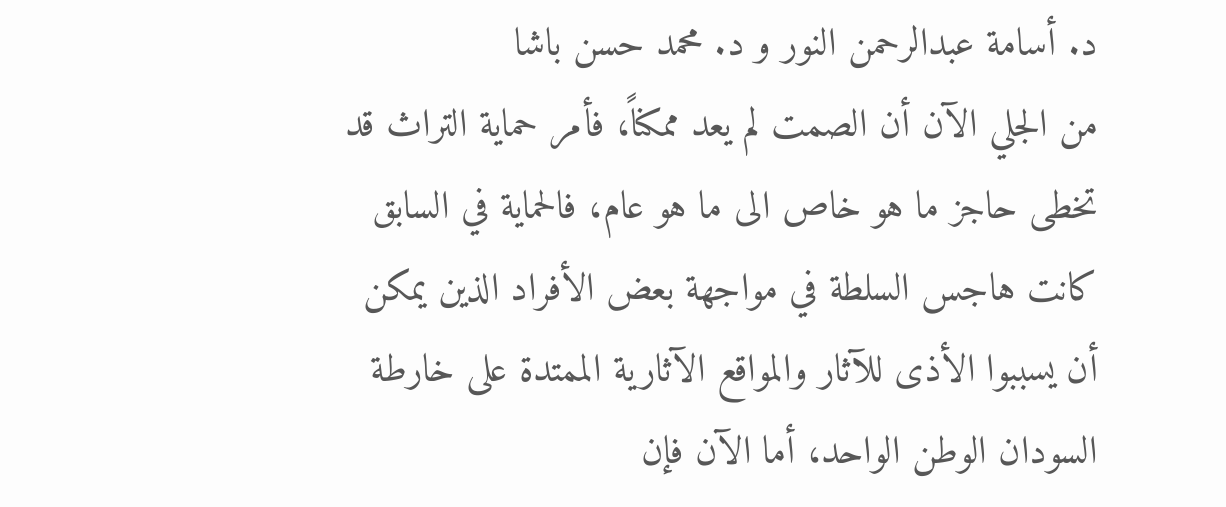د. أسامة عبدالرحمن النور و د. محمد حسن باشا
من الجلي الآن أن الصمت لم يعد ممكناً، فأمر حماية التراث قد تخطى حاجز ما هو خاص الى ما هو عام، فالحماية في السابق كانت هاجس السلطة في مواجهة بعض الأفراد الذين يمكن أن يسببوا الأذى للآثار والمواقع الآثارية الممتدة على خارطة السودان الوطن الواحد، أما الآن فإن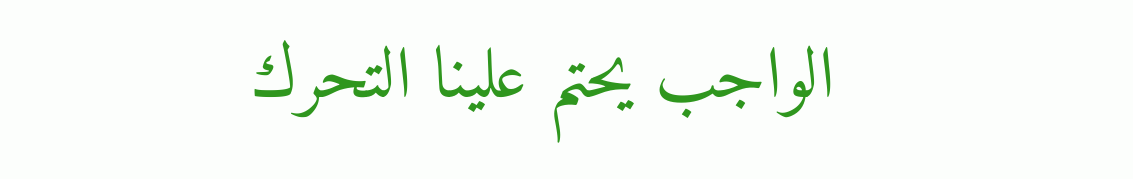الواجب يحتم علينا التحرك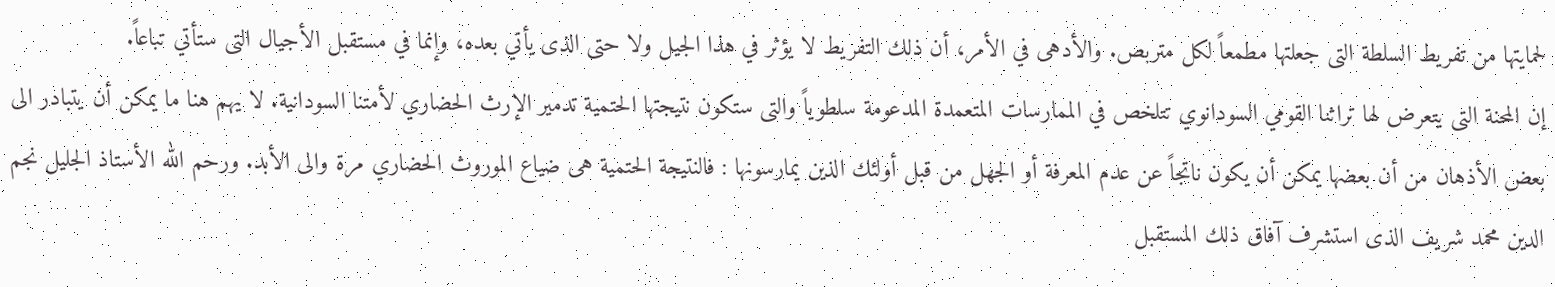لحمايتها من تفريط السلطة التى جعلتها مطمعاً لكل متربص. والأدهى في الأمر، أن ذلك التفريط لا يؤثر في هذا الجيل ولا حتى الذى يأتي بعده، وإنما في مستقبل الأجيال التى ستأتي تباعاً.
إن المحنة التى يتعرض لها تراثنا القومي السودانوي تتلخص في الممارسات المتعمدة المدعومة سلطوياً والتى ستكون نتيجتها الحتمية تدمير الإرث الحضاري لأمتنا السودانية. لا يهم هنا ما يمكن أن يتبادر الى بعض الأذهان من أن بعضها يمكن أن يكون ناتجاً عن عدم المعرفة أو الجهل من قبل أولئك الذين يمارسونها : فالنتيجة الحتمية هى ضياع الموروث الحضاري مرة والى الأبد. ورحم الله الأستاذ الجليل نجم الدين محمد شريف الذى استشرف آفاق ذلك المستقبل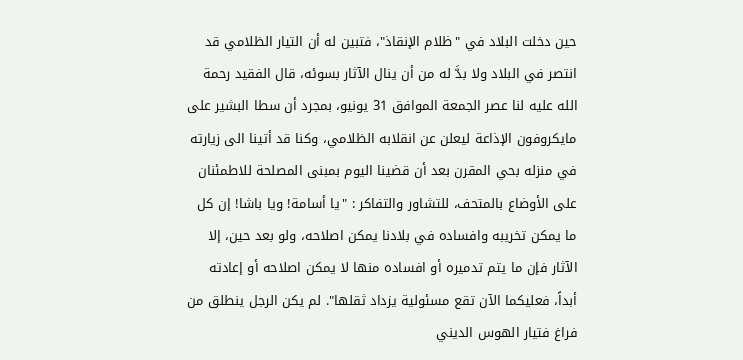حين دخلت البلاد في "ظلام الإنقاذ"، فتبين له أن التيار الظلامي قد انتصر في البلاد ولا بدَّ له من أن ينال الآثار بسوئه، قال الفقيد رحمة الله عليه لنا عصر الجمعة الموافق 31 يونيو، بمجرد أن سطا البشير على مايكروفون الإذاعة ليعلن عن انقلابه الظلامي، وكنا قد أتينا الى زيارته في منزله بحي المقرن بعد أن قضينا اليوم بمبنى المصلحة للاطمئنان على الأوضاع بالمتحف، للتشاور والتفاكر : "يا أسامة! ويا باشا! إن كل ما يمكن تخريبه وافساده في بلادنا يمكن اصلاحه، ولو بعد حين، إلا الآثار فإن ما يتم تدميره أو افساده منها لا يمكن اصلاحه أو إعادته أبداً، فعليكما الآن تقع مسئولية يزداد ثقلها". لم يكن الرجل ينطلق من فراغ فتيار الهوس الديني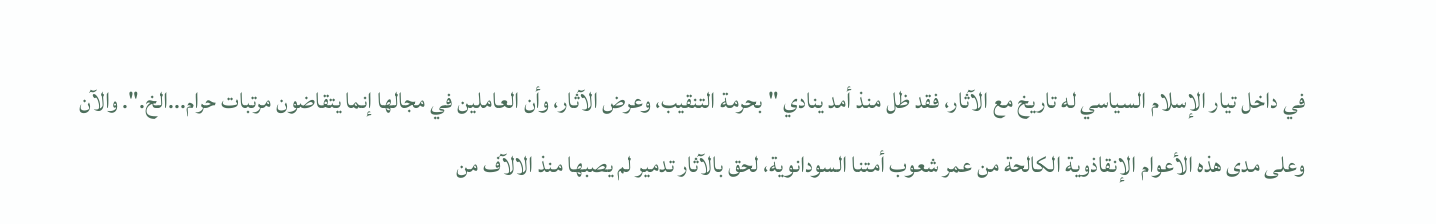في داخل تيار الإسلام السياسي له تاريخ مع الآثار، فقد ظل منذ أمد ينادي "بحرمة التنقيب، وعرض الآثار، وأن العاملين في مجالها إنما يتقاضون مرتبات حرام...الخ.". والآن وعلى مدى هذه الأعوام الإنقاذوية الكالحة من عمر شعوب أمتنا السودانوية، لحق بالآثار تدمير لم يصبها منذ الالآف من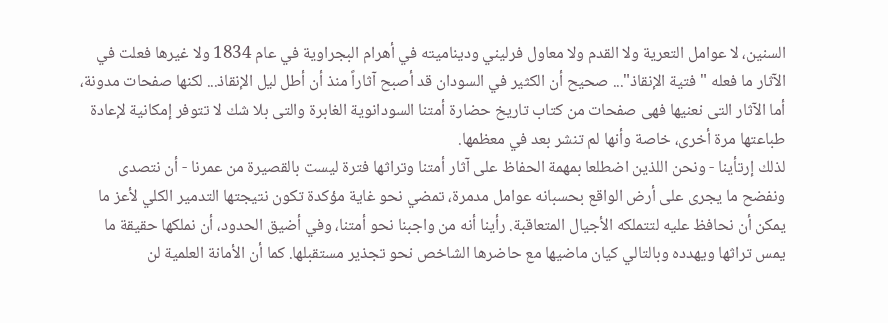السنين، لا عوامل التعرية ولا القدم ولا معاول فرليني وديناميته في أهرام البجراوية في عام 1834 ولا غيرها فعلت في الآثار ما فعله "فتية الإنقاذ"... صحيح أن الكثير في السودان قد أصبح آثاراً منذ أن أطل ليل الإنقاذ... لكنها صفحات مدونة، أما الآثار التى نعنيها فهى صفحات من كتاب تاريخ حضارة أمتنا السودانوية الغابرة والتى بلا شك لا تتوفر إمكانية لإعادة طباعتها مرة أخرى، خاصة وأنها لم تنشر بعد في معظمها.
لذلك إرتأينا - ونحن اللذين اضطلعا بمهمة الحفاظ على آثار أمتنا وتراثها فترة ليست بالقصيرة من عمرنا - أن نتصدى ونفضح ما يجرى على أرض الواقع بحسبانه عوامل مدمرة، تمضي نحو غاية مؤكدة تكون نتيجتها التدمير الكلي لأعز ما يمكن أن نحافظ عليه لتتملكه الأجيال المتعاقبة. رأينا أنه من واجبنا نحو أمتنا، وفي أضيق الحدود، أن نملكها حقيقة ما يمس تراثها ويهدده وبالتالي كيان ماضيها مع حاضرها الشاخص نحو تجذير مستقبلها. كما أن الأمانة العلمية لن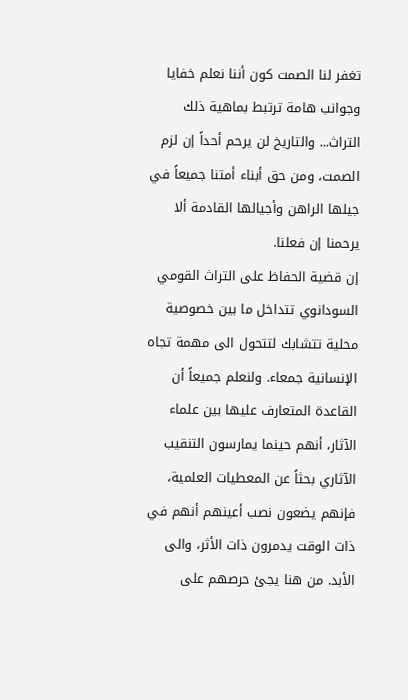تغفر لنا الصمت كون أننا نعلم خفايا وجوانب هامة ترتبط بماهية ذلك التراث... والتاريخ لن يرحم أحداً إن لزم الصمت، ومن حق أبناء أمتنا جميعاً في جيلها الراهن وأجيالها القادمة ألا يرحمنا إن فعلنا.
إن قضية الحفاظ على التراث القومي السودانوي تتداخل ما بين خصوصية محلية تتشابك لتتحول الى مهمة تجاه الإنسانية جمعاء. ولنعلم جميعاً أن القاعدة المتعارف عليها بين علماء الآثار، أنهم حينما يمارسون التنقيب الآثاري بحثاً عن المعطيات العلمية، فإنهم يضعون نصب أعينهم أنهم في ذات الوقت يدمرون ذات الأثر، والى الأبد. من هنا يجئ حرصهم على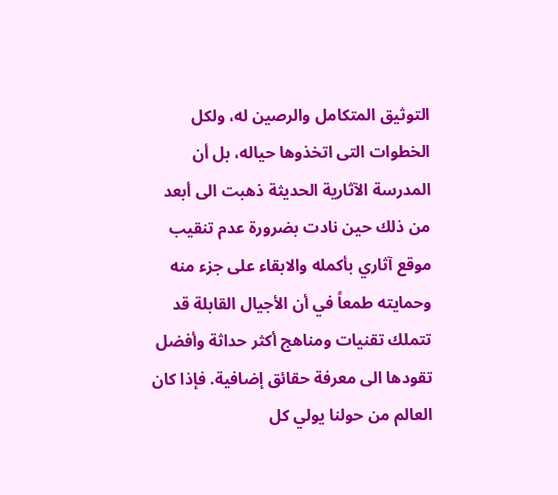التوثيق المتكامل والرصين له، ولكل الخطوات التى اتخذوها حياله، بل أن المدرسة الآثارية الحديثة ذهبت الى أبعد من ذلك حين نادت بضرورة عدم تنقيب موقع آثاري بأكمله والابقاء على جزء منه وحمايته طمعاً في أن الأجيال القابلة قد تتملك تقنيات ومناهج أكثر حداثة وأفضل تقودها الى معرفة حقائق إضافية. فإذا كان العالم من حولنا يولي كل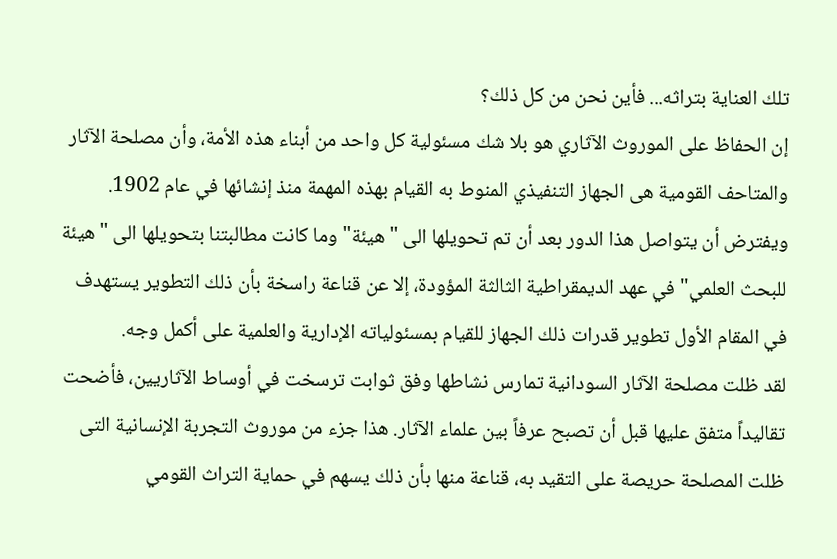تلك العناية بتراثه... فأين نحن من كل ذلك؟
إن الحفاظ على الموروث الآثاري هو بلا شك مسئولية كل واحد من أبناء هذه الأمة، وأن مصلحة الآثار والمتاحف القومية هى الجهاز التنفيذي المنوط به القيام بهذه المهمة منذ إنشائها في عام 1902. ويفترض أن يتواصل هذا الدور بعد أن تم تحويلها الى "هيئة" وما كانت مطالبتنا بتحويلها الى "هيئة للبحث العلمي" في عهد الديمقراطية الثالثة المؤودة، إلا عن قناعة راسخة بأن ذلك التطوير يستهدف في المقام الأول تطوير قدرات ذلك الجهاز للقيام بمسئولياته الإدارية والعلمية على أكمل وجه.
لقد ظلت مصلحة الآثار السودانية تمارس نشاطها وفق ثوابت ترسخت في أوساط الآثاريين، فأضحت تقاليداً متفق عليها قبل أن تصبح عرفاً بين علماء الآثار. هذا جزء من موروث التجربة الإنسانية التى ظلت المصلحة حريصة على التقيد به، قناعة منها بأن ذلك يسهم في حماية التراث القومي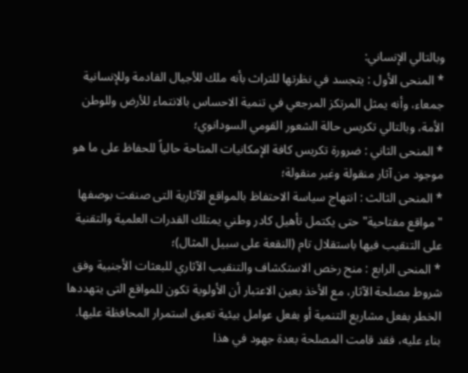وبالتالي الإنساني:
* المنحى الأول : يتجسد في نظرتها للتراث بأنه ملك للأجيال القادمة وللإنسانية جمعاء، وأنه يمثل المرتكز المرجعي في تنمية الاحساس بالانتماء للأرض وللوطن الأمة، وبالتالي تكريس حالة الشعور القومي السودانوي؛
* المنحى الثاني : ضرورة تكريس كافة الإمكانيات المتاحة حالياً للحفاظ على ما هو موجود من آثار منقولة وغير منقولة؛
* المنحى الثالث : انتهاج سياسة الاحتفاظ بالمواقع الآثارية التى صنفت بوصفها "مواقع مفتاحية" حتى يكتمل تأهيل كادر وطني يمتلك القدرات العلمية والتقنية على التنقيب فيها باستقلال تام (النقعة على سبيل المثال)؛
* المنحى الرابع : منح رخص الاستكشاف والتنقيب الآثاري للبعثات الأجنبية وفق شروط مصلحة الآثار، مع الأخذ بعين الاعتبار أن الأولوية تكون للمواقع التى يتهددها الخطر بفعل مشاريع التنمية أو بفعل عوامل بيئية تعيق استمرار المحافظة عليها.
بناء عليه، فقد قامت المصلحة بعدة جهود في هذا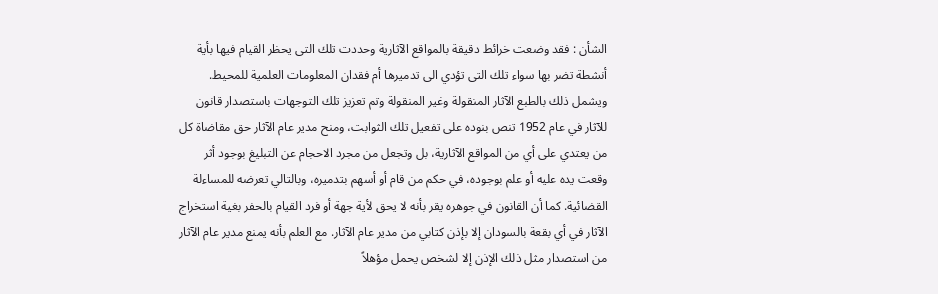الشأن : فقد وضعت خرائط دقيقة بالمواقع الآثارية وحددت تلك التى يحظر القيام فيها بأية أنشطة تضر بها سواء تلك التى تؤدي الى تدميرها أم فقدان المعلومات العلمية للمحيط. ويشمل ذلك بالطبع الآثار المنقولة وغير المنقولة وتم تعزيز تلك التوجهات باستصدار قانون للآثار في عام 1952 تنص بنوده على تفعيل تلك الثوابت، ومنح مدير عام الآثار حق مقاضاة كل من يعتدي على أي من المواقع الآثارية، بل وتجعل من مجرد الاحجام عن التبليغ بوجود أثر وقعت يده عليه أو علم بوجوده، في حكم من قام أو أسهم بتدميره، وبالتالي تعرضه للمساءلة القضائية. كما أن القانون في جوهره يقر بأنه لا يحق لأية جهة أو فرد القيام بالحفر بغية استخراج الآثار في أي بقعة بالسودان إلا بإذن كتابي من مدير عام الآثار. مع العلم بأنه يمنع مدير عام الآثار من استصدار مثل ذلك الإذن إلا لشخص يحمل مؤهلاً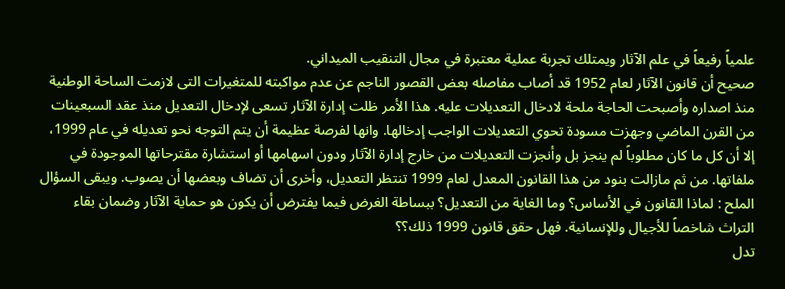علمياً رفيعاً في علم الآثار ويمتلك تجربة عملية معتبرة في مجال التنقيب الميداني.
صحيح أن قانون الآثار لعام 1952 قد أصاب مفاصله بعض القصور الناجم عن عدم مواكبته للمتغيرات التى لازمت الساحة الوطنية منذ اصداره وأصبحت الحاجة ملحة لادخال التعديلات عليه. هذا الأمر ظلت إدارة الآثار تسعى لإدخال التعديل منذ عقد السبعينات من القرن الماضي وجهزت مسودة تحوي التعديلات الواجب إدخالها. وانها لفرصة عظيمة أن يتم التوجه نحو تعديله في عام 1999، إلا أن كل ما كان مطلوباً لم ينجز بل وأنجزت التعديلات من خارج إدارة الآثار ودون اسهامها أو استشارة مقترحاتها الموجودة في ملفاتها. من ثم مازالت بنود من هذا القانون المعدل لعام 1999 تنتظر التعديل، وأخرى أن تضاف وبعضها أن يصوب. ويبقى السؤال الملح : لماذا القانون في الأساس؟ وما الغاية من التعديل؟ ببساطة الغرض فيما يفترض أن يكون هو حماية الآثار وضمان بقاء التراث شاخصاً للأجيال وللإنسانية. فهل حقق قانون 1999 ذلك؟؟
تدل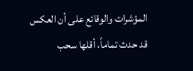المؤشرات والوقائع على أن العكس قد حدث تماماً، أقلها سحب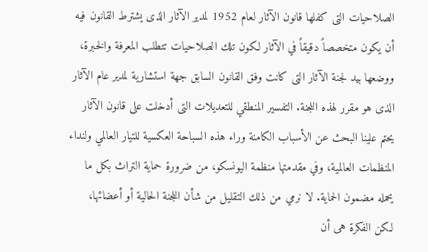الصلاحيات التى كفلها قانون الآثار لعام 1952 لمدير الآثار الذى يشترط القانون فيه أن يكون متخصصاً دقيقاً في الآثار لكون تلك الصلاحيات تتطلب المعرفة والخبرة، ووضعها بيد لجنة الآثار التى كانت وفق القانون السابق جهة استشارية لمدير عام الآثار الذى هو مقرر لهذه اللجنة. التفسير المنطقي للتعديلات التى أدخلت على قانون الآثار يحتم علينا البحث عن الأسباب الكامنة وراء هذه السباحة العكسية للتيار العالمي ولنداء المنظمات العالمية، وفي مقدمتها منظمة اليونسكو، من ضرورة حماية التراث بكل ما يحمله مضمون الحماية. لا نرمي من ذلك التقليل من شأن اللجنة الحالية أو أعضائها، لكن الفكرة هى أن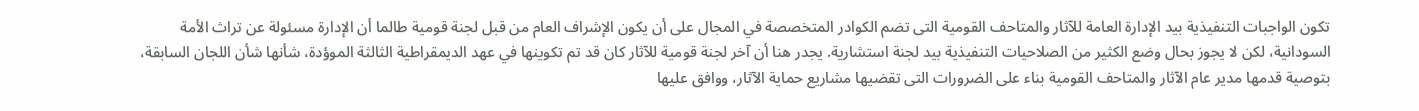تكون الواجبات التنفيذية بيد الإدارة العامة للآثار والمتاحف القومية التى تضم الكوادر المتخصصة في المجال على أن يكون الإشراف العام من قبل لجنة قومية طالما أن الإدارة مسئولة عن تراث الأمة السودانية، لكن لا يجوز بحال وضع الكثير من الصلاحيات التنفيذية بيد لجنة استشارية. يجدر هنا أن آخر لجنة قومية للآثار كان قد تم تكوينها في عهد الديمقراطية الثالثة الموؤدة، شأنها شأن اللجان السابقة، بتوصية قدمها مدير عام الآثار والمتاحف القومية بناء على الضرورات التى تقضيها مشاريع حماية الآثار، ووافق عليها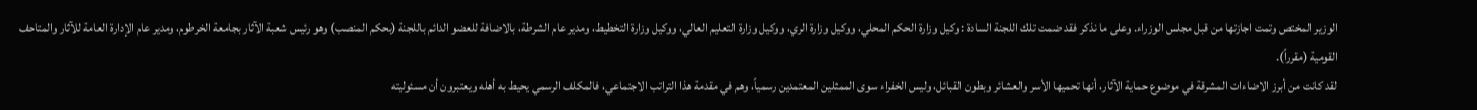الوزير المختص وتمت اجازتها من قبل مجلس الوزراء. وعلى ما نذكر فقد ضمت تلك اللجنة السادة : وكيل وزارة الحكم المحلي، ووكيل وزارة الري، ووكيل وزارة التعليم العالي، ووكيل وزارة التخطيط، ومدير عام الشرطة، بالاضافة للعضو الدائم باللجنة (بحكم المنصب) وهو رئيس شعبة الآثار بجامعة الخرطوم، ومدير عام الإدارة العامة للآثار والمتاحف القومية (مقرراً).
لقد كانت من أبرز الاضاءات المشرقة في موضوع حماية الآثار، أنها تحميها الأسر والعشائر وبطون القبائل، وليس الخفراء سوى الممثلين المعتمدين رسمياً، وهم في مقدمة هذا التراتب الاجتماعي، فالمكلف الرسمي يحيط به أهله ويعتبرون أن مسئوليته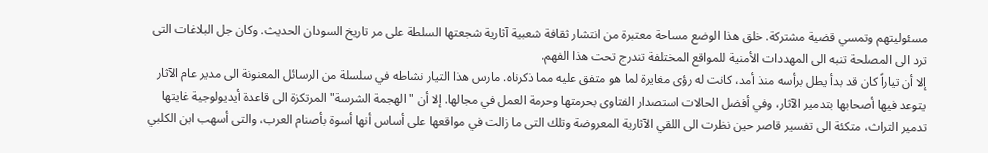مسئوليتهم وتمسي قضية مشتركة. خلق هذا الوضع مساحة معتبرة من انتشار ثقافة شعبية آثارية شجعتها السلطة على مر تاريخ السودان الحديث. وكان جل البلاغات التى ترد الى المصلحة تنبه الى المهددات الأمنية للمواقع المختلفة تندرج تحت هذا الفهم.
إلا أن تياراً كان قد بدأ يطل برأسه منذ أمد، كانت له رؤى مغايرة لما هو متفق عليه مما ذكرناه. مارس هذا التيار نشاطه في سلسلة من الرسائل المعنونة الى مدير عام الآثار يتوعد فيها أصحابها بتدمير الآثار، وفي أفضل الحالات استصدار الفتاوى بحرمتها وحرمة العمل في مجالها. إلا أن "الهجمة الشرسة" المرتكزة الى قاعدة أيديولوجية غايتها تدمير التراث، متكئة الى تفسير قاصر حين نظرت الى اللقي الآثارية المعروضة وتلك التى ما زالت في مواقعها على أساس أنها أسوة بأصنام العرب، والتى أسهب ابن الكلبي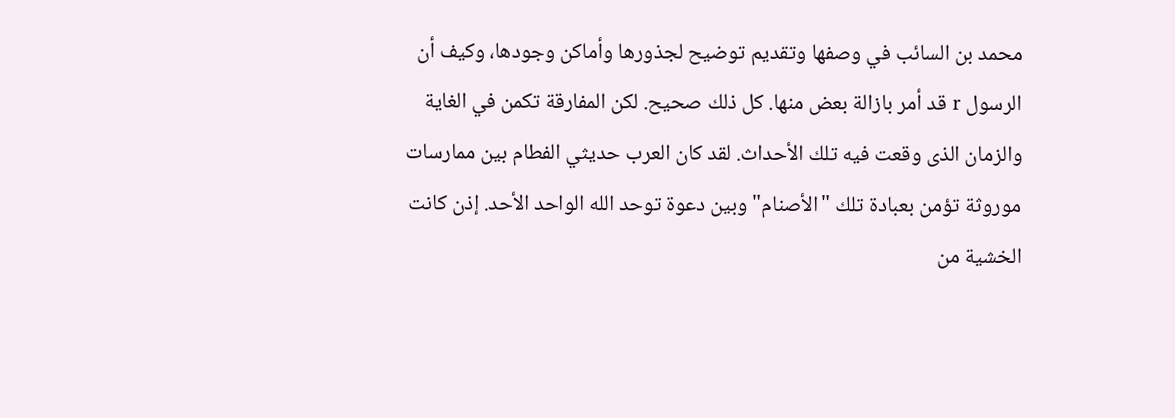محمد بن السائب في وصفها وتقديم توضيح لجذورها وأماكن وجودها، وكيف أن الرسول r قد أمر بازالة بعض منها. كل ذلك صحيح. لكن المفارقة تكمن في الغاية والزمان الذى وقعت فيه تلك الأحداث. لقد كان العرب حديثي الفطام بين ممارسات موروثة تؤمن بعبادة تلك "الأصنام" وبين دعوة توحد الله الواحد الأحد. إذن كانت الخشية من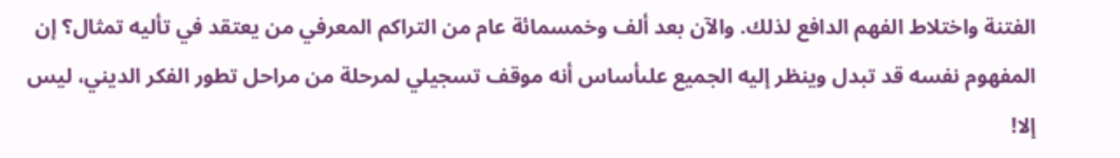الفتنة واختلاط الفهم الدافع لذلك. والآن بعد ألف وخمسمائة عام من التراكم المعرفي من يعتقد في تأليه تمثال؟ إن المفهوم نفسه قد تبدل وينظر إليه الجميع علىأساس أنه موقف تسجيلي لمرحلة من مراحل تطور الفكر الديني، ليس إلا!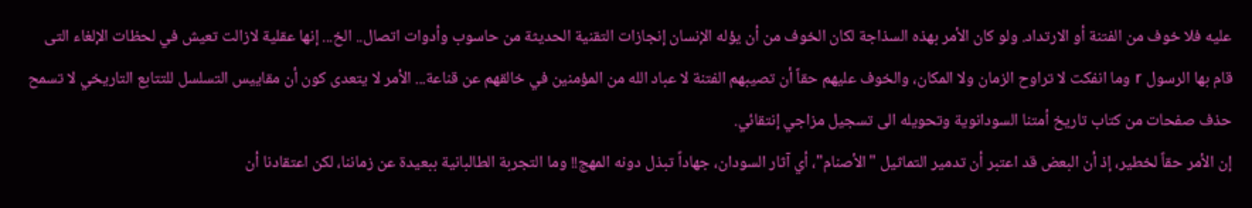عليه فلا خوف من الفتنة أو الارتداد. ولو كان الأمر بهذه السذاجة لكان الخوف من أن يؤله الإنسان إنجازات التقنية الحديثة من حاسوب وأدوات اتصال.. الخ... إنها عقلية لازالت تعيش في لحظات الإلغاء التى قام بها الرسول r وما انفكت لا تراوح الزمان ولا المكان، والخوف عليهم حقاً أن تصيبهم الفتنة لا عباد الله من المؤمنين في خالقهم عن قناعة... الأمر لا يتعدى كون أن مقاييس التسلسل للتتابع التاريخي لا تسمح حذف صفحات من كتاب تاريخ أمتنا السودانوية وتحويله الى تسجيل مزاجي إنتقائي.
إن الأمر حقاً لخطير، إذ أن البعض قد اعتبر أن تدمير التماثيل "الأصنام"، أي آثار السودان، جهاداً تبذل دونه المهج!! وما التجربة الطالبانية ببعيدة عن زماننا، لكن اعتقادنا أن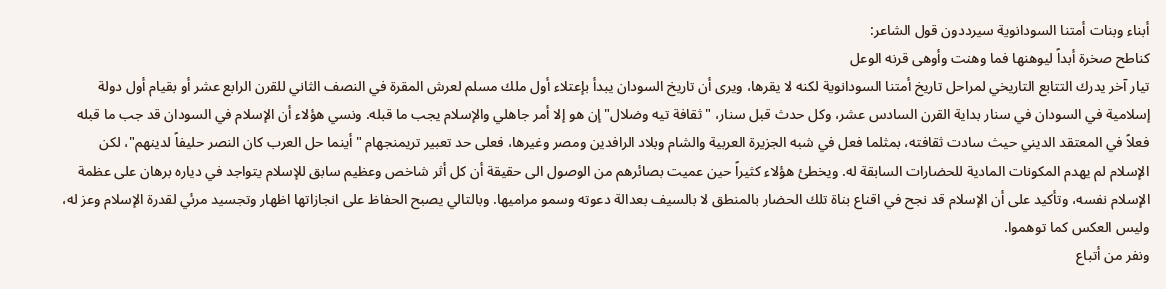أبناء وبنات أمتنا السودانوية سيرددون قول الشاعر:
كناطح صخرة أبداً ليوهنها فما وهنت وأوهى قرنه الوعل
تيار آخر يدرك التتابع التاريخي لمراحل تاريخ أمتنا السودانوية لكنه لا يقرها، ويرى أن تاريخ السودان يبدأ بإعتلاء أول ملك مسلم لعرش المقرة في النصف الثاني للقرن الرابع عشر أو بقيام أول دولة إسلامية في السودان في سنار بداية القرن السادس عشر، وكل حدث قبل سنار، "ثقافة تيه وضلال" إن هو إلا أمر جاهلي والإسلام يجب ما قبله. ونسي هؤلاء أن الإسلام في السودان قد جب ما قبله فعلاً في المعتقد الديني حيث سادت ثقافته، بمثلما فعل في شبه الجزيرة العربية والشام وبلاد الرافدين ومصر وغيرها، فعلى حد تعبير تريمنجهام "أينما حل العرب كان النصر حليفاً لدينهم"، لكن الإسلام لم يهدم المكونات المادية للحضارات السابقة له. ويخطئ هؤلاء كثيراً حين عميت بصائرهم من الوصول الى حقيقة أن كل أثر شاخص وعظيم سابق للإسلام يتواجد في دياره برهان على عظمة الإسلام نفسه، وتأكيد على أن الإسلام قد نجح في اقناع بناة تلك الحضار بالمنطق لا بالسيف بعدالة دعوته وسمو مراميها. وبالتالي يصبح الحفاظ على انجازاتها اظهار وتجسيد مرئي لقدرة الإسلام وعز له، وليس العكس كما توهموا.
ونفر من أتباع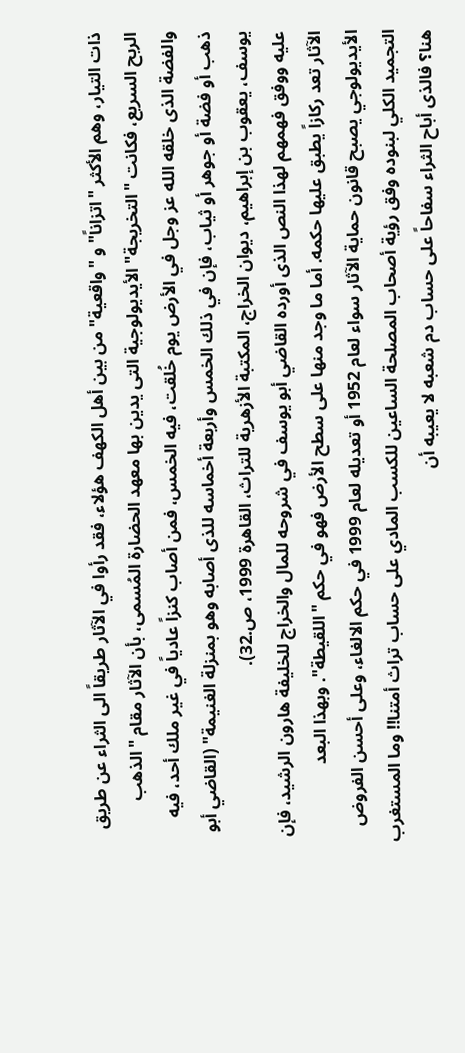ذات التيار، وهم الأكثر "اتزاناً" و "واقعية" من بين أهل الكهف هؤلاء، فقد رأوا في الآثار طريقاً الى الثراء عن طريق الربح السريع، فكانت "التخريجة" الأيديولوجية التى يدين بها معهد الحضارة المُسمى، بأن الآثار مقام "الذهب والفضة الذى خلقه الله عز وجل في الأرض يوم خُلقت، فيه الخمس، فمن أصاب كنزاً عادياً في غير ملك أحد، فيه ذهب أو فضة أو جوهر أو ثياب، فإن في ذلك الخمس وأربعة أخماسه للذى أصابه وهو بمنزلة الغنيمة" (القاضي أبو يوسف، يعقوب بن إبراهيم، ديوان الخراج، المكتبة الأزهرية للتراث، القاهرة 1999، ص.32).
عليه ووفق فهمهم لهذا النص الذى أورده القاضي أبو يوسف في شروحه للمال والخراج للخليفة هارون الرشيد، فإن الآثار تعد ركازاً يطبق عليها حكمه. أما ما وجد منها على سطح الأرض فهو في حكم "اللقيطة". وبهذا البعد الأيديولوجي يصبح قانون حماية الآثار سواء لعام 1952 أو تعديله لعام 1999 في حكم الالغاء، وعلى أحسن الفروض التجميد الكلي لبنوده وفق رؤية أصحاب المصلحة الساعين للكسب المادي على حساب تراث أمتنا!! وما المستغرب هنا؟ فالذى أباح الثراء سفاحاً على حساب دم شعبه لا يعيبه أن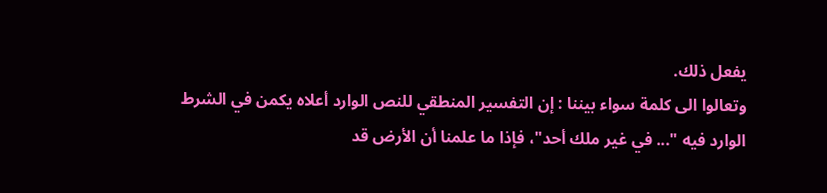يفعل ذلك.
وتعالوا الى كلمة سواء بيننا : إن التفسير المنطقي للنص الوارد أعلاه يكمن في الشرط الوارد فيه "... في غير ملك أحد"، فإذا ما علمنا أن الأرض قد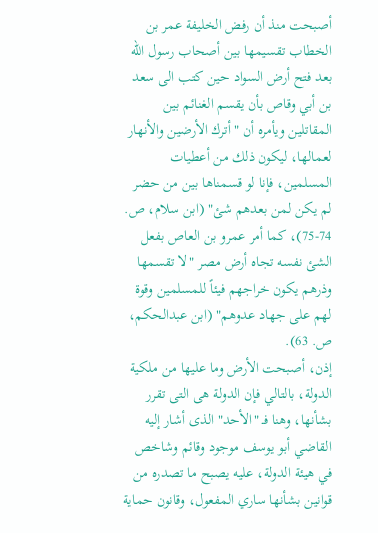أصبحت منذ أن رفض الخليفة عمر بن الخطاب تقسيمها بين أصحاب رسول الله بعد فتح أرض السواد حين كتب الى سعد بن أبي وقاص بأن يقسم الغنائم بين المقاتلين ويأمره أن "أترك الأرضين والأنهار لعمالها، ليكون ذلك من أعطيات المسلمين، فإنا لو قسمناها بين من حضر لم يكن لمن بعدهم شئ" (ابن سلام، ص. 74-75)، كما أمر عمرو بن العاص بفعل الشئ نفسه تجاه أرض مصر "لا تقسمها وذرهم يكون خراجهم فيئاً للمسلمين وقوة لهم على جهاد عدوهم" (ابن عبدالحكم، ص. 63).
إذن، أصبحت الأرض وما عليها من ملكية الدولة، بالتالي فإن الدولة هى التى تقرر بشأنها، وهنا فـ "الأحد" الذى أشار إليه القاضي أبو يوسف موجود وقائم وشاخص في هيئة الدولة، عليه يصبح ما تصدره من قوانين بشأنها ساري المفعول، وقانون حماية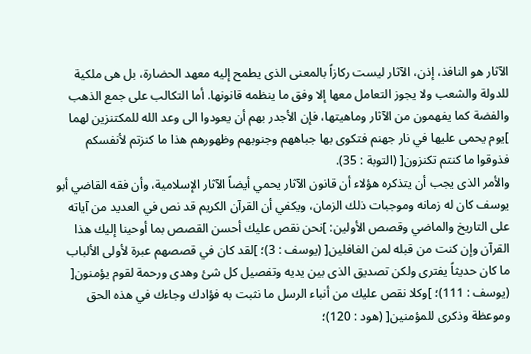الآثار هو النافذ، إذن، الآثار ليست ركازاً بالمعنى الذى يطمح إليه معهد الحضارة، بل هى ملكية للدولة والشعب ولا يجوز التعامل معها إلا وفق ما ينظمه قانونها. أما التكالب على جمع الذهب والفضة كما يفهمون من الآثار وماهيتها، فإن الأجدر بهم أن يعودوا الى وعد الله للمكتنزين لهما ]يوم يحمى عليها في نار جهنم فتكوى بها جباههم وجنوبهم وظهورهم هذا ما كنزتم لأنفسكم فذوقوا ما كنتم تكنزون[ (التوبة : 35).
والأمر الذى يجب أن يتذكره هؤلاء أن قانون الآثار يحمي أيضاً الآثار الإسلامية، وأن فقه القاضي أبو يوسف كان له زمانه وموجبات ذلك الزمان، ويكفي أن القرآن الكريم قد نص في العديد من آياته على التاريخ والماضي وقصص الأولين: ]نحن نقص عليك أحسن القصص بما أوحينا إليك هذا القرآن وإن كنت من قبله لمن الغافلين[ (يوسف : 3)؛ ]لقد كان في قصصهم عبرة لأولى الألباب ما كان حديثاً يفترى ولكن تصديق الذى بين يديه وتفصيل كل شئ وهدى ورحمة لقوم يؤمنون[ (يوسف : 111)؛ ]وكلا نقص عليك من أنباء الرسل ما نثبت به فؤادك وجاءك في هذه الحق وموعظة وذكرى للمؤمنين[ (هود : 120)؛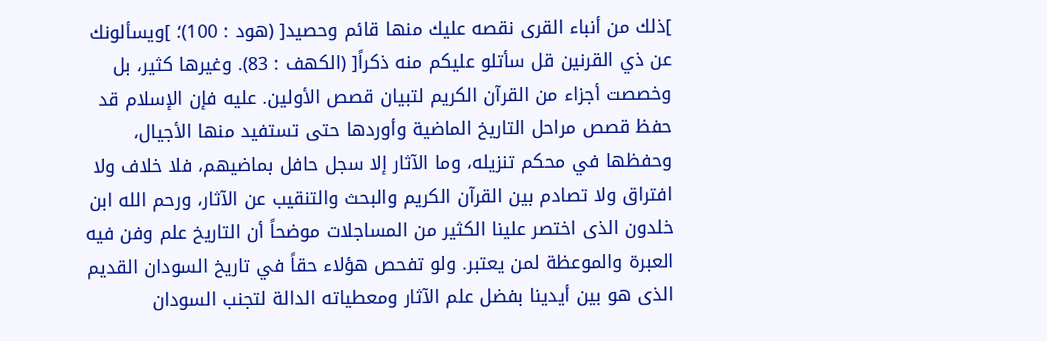]ذلك من أنباء القرى نقصه عليك منها قائم وحصيد[ (هود : 100)؛ ]ويسألونك عن ذي القرنين قل سأتلو عليكم منه ذكراً[ (الكهف : 83). وغيرها كثير، بل وخصصت أجزاء من القرآن الكريم لتبيان قصص الأولين. عليه فإن الإسلام قد حفظ قصص مراحل التاريخ الماضية وأوردها حتى تستفيد منها الأجيال، وحفظها في محكم تنزيله، وما الآثار إلا سجل حافل بماضيهم، فلا خلاف ولا افتراق ولا تصادم بين القرآن الكريم والبحث والتنقيب عن الآثار، ورحم الله ابن خلدون الذى اختصر علينا الكثير من المساجلات موضحاً أن التاريخ علم وفن فيه العبرة والموعظة لمن يعتبر. ولو تفحص هؤلاء حقاً في تاريخ السودان القديم الذى هو بين أيدينا بفضل علم الآثار ومعطياته الدالة لتجنب السودان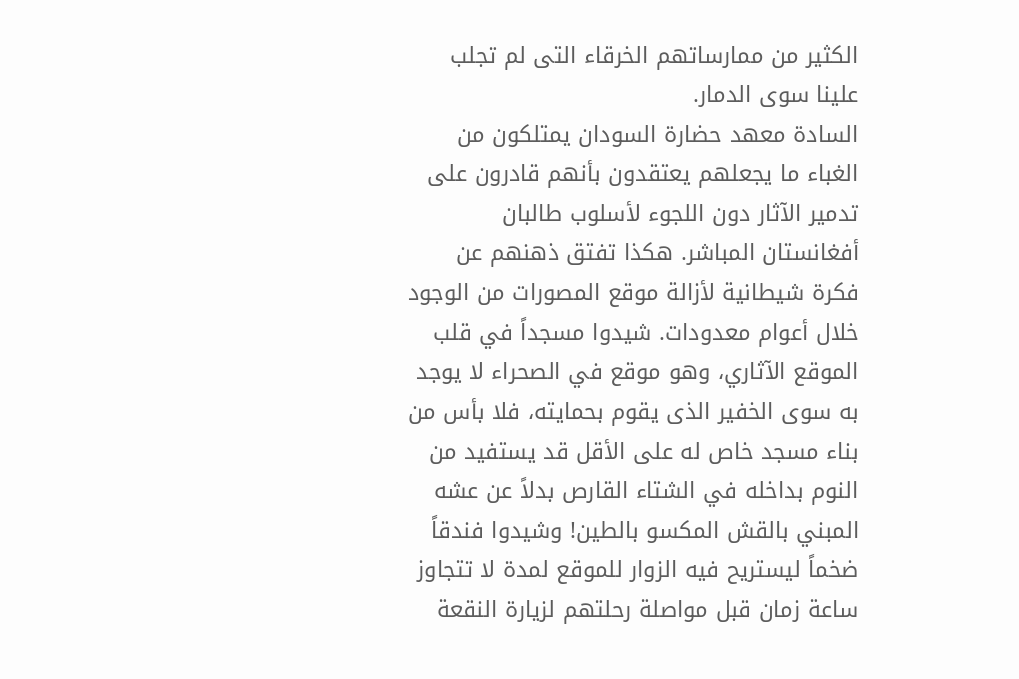الكثير من ممارساتهم الخرقاء التى لم تجلب علينا سوى الدمار.
السادة معهد حضارة السودان يمتلكون من الغباء ما يجعلهم يعتقدون بأنهم قادرون على تدمير الآثار دون اللجوء لأسلوب طالبان أفغانستان المباشر. هكذا تفتق ذهنهم عن فكرة شيطانية لأزالة موقع المصورات من الوجود خلال أعوام معدودات. شيدوا مسجداً في قلب الموقع الآثاري، وهو موقع في الصحراء لا يوجد به سوى الخفير الذى يقوم بحمايته، فلا بأس من بناء مسجد خاص له على الأقل قد يستفيد من النوم بداخله في الشتاء القارص بدلاً عن عشه المبني بالقش المكسو بالطين! وشيدوا فندقاً ضخماً ليستريح فيه الزوار للموقع لمدة لا تتجاوز ساعة زمان قبل مواصلة رحلتهم لزيارة النقعة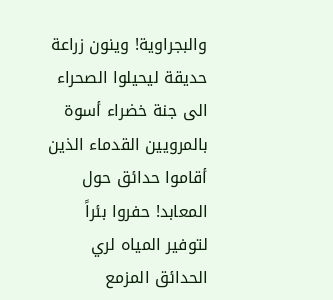والبجراوية! وينون زراعة حديقة ليحيلوا الصحراء الى جنة خضراء أسوة بالمرويين القدماء الذين أقاموا حدائق حول المعابد! حفروا بئراً لتوفير المياه لري الحدائق المزمع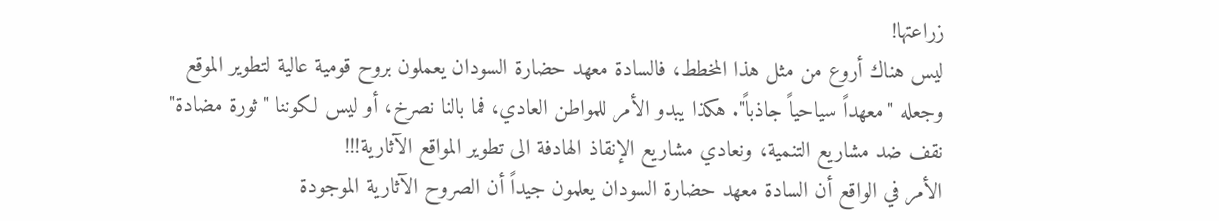زراعتها!
ليس هناك أروع من مثل هذا المخطط، فالسادة معهد حضارة السودان يعملون بروح قومية عالية لتطوير الموقع وجعله "معهداً سياحياً جاذباً". هكذا يبدو الأمر للمواطن العادي، فما بالنا نصرخ، أو ليس لكوننا "ثورة مضادة" نقف ضد مشاريع التنمية، ونعادي مشاريع الإنقاذ الهادفة الى تطوير المواقع الآثارية!!!
الأمر في الواقع أن السادة معهد حضارة السودان يعلمون جيداً أن الصروح الآثارية الموجودة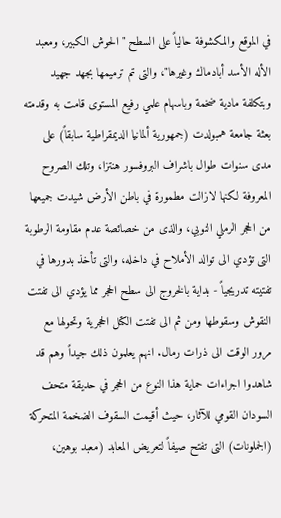في الموقع والمكشوفة حالياً على السطح "الحوش الكبير، ومعبد الأله الأسد أبادماك وغيرها"، والتى تم ترميمها بجهد جهيد وبتكلفة مادية ضخمة وباسهام علمي رفيع المستوى قامت به وقدمته بعثة جامعة همبولدت (جمهورية ألمانيا الديمقراطية سابقاً) على مدى سنوات طوال باشراف البروفسور هنتزا، وتلك الصروح المعروفة لكنها لازالت مطمورة في باطن الأرض شيدت جميعها من الحجر الرملي النوبي، والذى من خصائصة عدم مقاومة الرطوبة التى تؤدي الى توالد الأملاح في داخله، والتى تأخذ بدورها في تفتيته تدريجياً - بداية بالخروج الى سطح الحجر مما يؤدي الى تفتت النقوش وسقوطها ومن ثم الى تفتت الكتل الحجرية وتحولها مع مرور الوقت الى ذرات رمال. انهم يعلمون ذلك جيداً وهم قد شاهدوا اجراءات حماية هذا النوع من الحجر في حديقة متحف السودان القومي للآثار، حيث أقيمت السقوف الضخمة المتحركة (الجملونات) التى تفتح صيفاً لتعريض المعابد (معبد بوهين،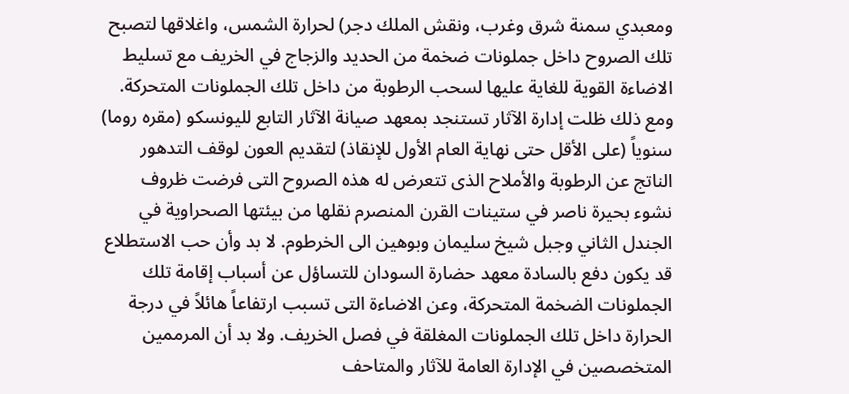ومعبدي سمنة شرق وغرب، ونقش الملك دجر) لحرارة الشمس، واغلاقها لتصبح تلك الصروح داخل جملونات ضخمة من الحديد والزجاج في الخريف مع تسليط الاضاءة القوية للغاية عليها لسحب الرطوبة من داخل تلك الجملونات المتحركة. ومع ذلك ظلت إدارة الآثار تستنجد بمعهد صيانة الآثار التابع لليونسكو (مقره روما) سنوياً (على الأقل حتى نهاية العام الأول للإنقاذ) لتقديم العون لوقف التدهور الناتج عن الرطوبة والأملاح الذى تتعرض له هذه الصروح التى فرضت ظروف نشوء بحيرة ناصر في ستينات القرن المنصرم نقلها من بيئتها الصحراوية في الجندل الثاني وجبل شيخ سليمان وبوهين الى الخرطوم. لا بد وأن حب الاستطلاع قد يكون دفع بالسادة معهد حضارة السودان للتساؤل عن أسباب إقامة تلك الجملونات الضخمة المتحركة، وعن الاضاءة التى تسبب ارتفاعاً هائلاً في درجة الحرارة داخل تلك الجملونات المغلقة في فصل الخريف. ولا بد أن المرممين المتخصصين في الإدارة العامة للآثار والمتاحف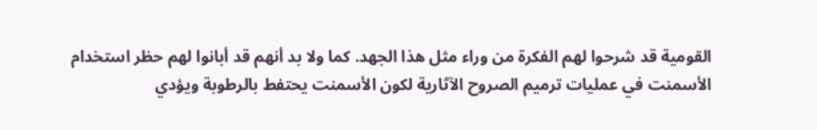القومية قد شرحوا لهم الفكرة من وراء مثل هذا الجهد. كما ولا بد أنهم قد أبانوا لهم حظر استخدام الأسمنت في عمليات ترميم الصروح الآثارية لكون الأسمنت يحتفط بالرطوبة ويؤدي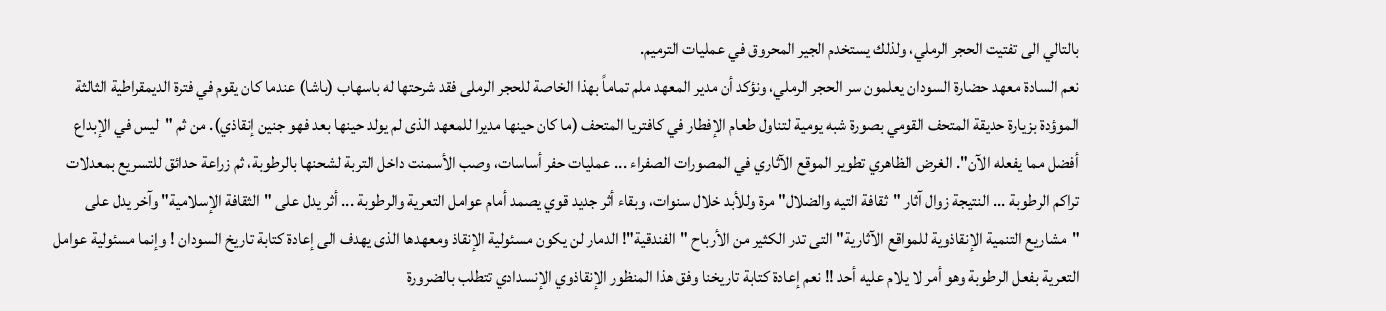بالتالي الى تفتيت الحجر الرملي، ولذلك يستخدم الجير المحروق في عمليات الترميم.
نعم السادة معهد حضارة السودان يعلمون سر الحجر الرملي، ونؤكد أن مدير المعهد ملم تماماً بهذا الخاصة للحجر الرملى فقد شرحتها له باسهاب (باشا) عندما كان يقوم في فترة الديمقراطية الثالثة الموؤدة بزيارة حديقة المتحف القومي بصورة شبه يومية لتناول طعام الإفطار في كافتريا المتحف (ما كان حينها مديرا للمعهد الذى لم يولد حينها بعد فهو جنين إنقاذي). من ثم "ليس في الإبداع أفضل مما يفعله الآن". الغرض الظاهري تطوير الموقع الآثاري في المصورات الصفراء ... عمليات حفر أساسات، وصب الأسمنت داخل التربة لشحنها بالرطوبة، ثم زراعة حدائق للتسريع بمعدلات تراكم الرطوبة ... النتيجة زوال آثار "ثقافة التيه والضلال" مرة وللأبد خلال سنوات، وبقاء أثر جديد قوي يصمد أمام عوامل التعرية والرطوبة ... أثر يدل على "الثقافة الإسلامية" وآخر يدل على "مشاريع التنمية الإنقاذوية للمواقع الآثارية" التى تدر الكثير من الأرباح "الفندقية"! الدمار لن يكون مسئولية الإنقاذ ومعهدها الذى يهدف الى إعادة كتابة تاريخ السودان ! وإنما مسئولية عوامل التعرية بفعل الرطوبة وهو أمر لا يلام عليه أحد !! نعم إعادة كتابة تاريخنا وفق هذا المنظور الإنقاذوي الإنسدادي تتطلب بالضرورة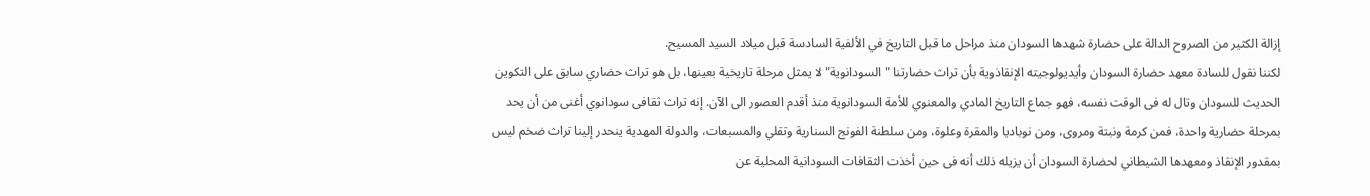إزالة الكثير من الصروح الدالة على حضارة شهدها السودان منذ مراحل ما قبل التاريخ في الألفية السادسة قبل ميلاد السيد المسيح.
لكننا نقول للسادة معهد حضارة السودان وأيديولوجيته الإنقاذوية بأن تراث حضارتنا "السودانوية" لا يمثل مرحلة تاريخية بعينها، بل هو تراث حضاري سابق على التكوين الحديث للسودان وتال له فى الوقت نفسه، فهو جماع التاريخ المادي والمعنوي للأمة السودانوية منذ أقدم العصور الى الآن. إنه تراث ثقافى سودانوي أغنى من أن يحد بمرحلة حضارية واحدة، فمن كرمة ونبتة ومروى، ومن نوباديا والمقرة وعلوة، ومن سلطنة الفونج السنارية وتقلي والمسبعات، والدولة المهدية ينحدر إلينا تراث ضخم ليس بمقدور الإنقاذ ومعهدها الشيطاني لحضارة السودان أن يزيله ذلك أنه فى حين أخذت الثقافات السودانية المحلية عن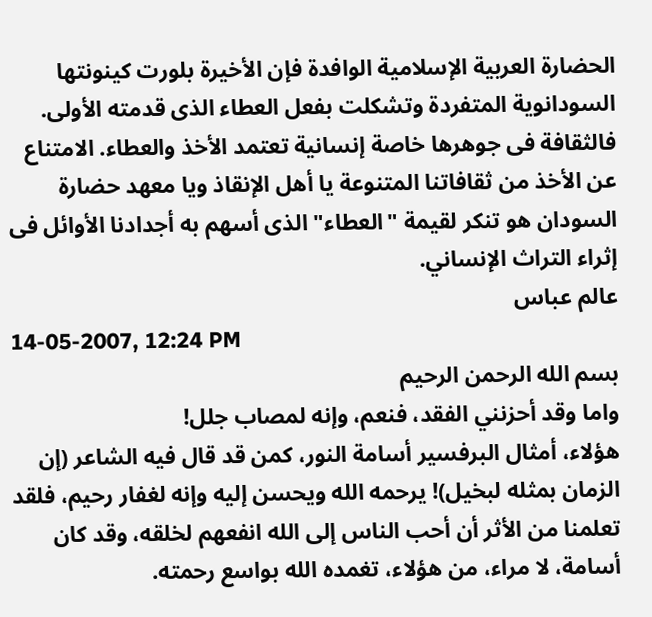الحضارة العربية الإسلامية الوافدة فإن الأخيرة بلورت كينونتها السودانوية المتفردة وتشكلت بفعل العطاء الذى قدمته الأولى. فالثقافة فى جوهرها خاصة إنسانية تعتمد الأخذ والعطاء. الامتناع عن الأخذ من ثقافاتنا المتنوعة يا أهل الإنقاذ ويا معهد حضارة السودان هو تنكر لقيمة "العطاء" الذى أسهم به أجدادنا الأوائل فى إثراء التراث الإنساني.
عالم عباس
14-05-2007, 12:24 PM
بسم الله الرحمن الرحيم
واما وقد أحزنني الفقد، فنعم، وإنه لمصاب جلل!
هؤلاء، أمثال البرفسير أسامة النور، كمن قد قال فيه الشاعر (إن الزمان بمثله لبخيل)! يرحمه الله ويحسن إليه وإنه لغفار رحيم، فلقد تعلمنا من الأثر أن أحب الناس إلى الله انفعهم لخلقه، وقد كان أسامة، لا مراء، من هؤلاء، تغمده الله بواسع رحمته.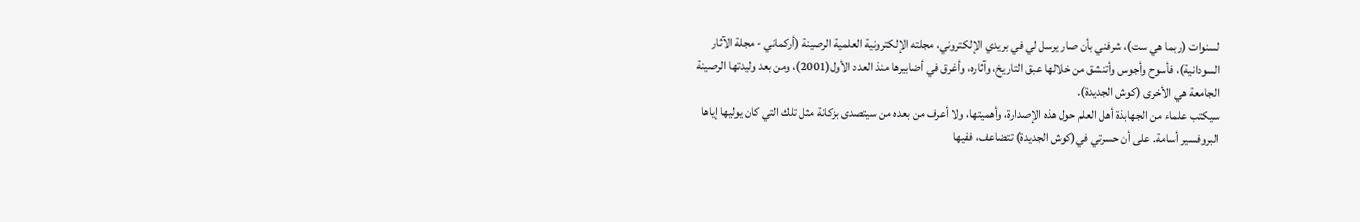لسنوات (ربما هي ست)، شرفني بأن صار يرسل لي في بريدي الإلكتروني، مجلته الإلكترونية العلمية الرصينة (أركماني - مجلة الآثار السودانية)، فأسوح وأجوس وأتنشق من خلالها عبق التاريخ، وآثاره، وأغرق في أضابيرها منذ العدد الأول(2001)، ومن بعد وليدتها الرصينة الجامعة هي الأخرى (كوش الجديدة).
سيكتب علماء من الجهابذة أهل العلم حول هذه الإصدارة، وأهميتها، ولا أعرف من بعده من سيتصدى بزكانة مثل تلك التي كان يوليها إياها البروفسير أسامة. على أن حسرتي في(كوش الجديدة) تتضاعف، ففيها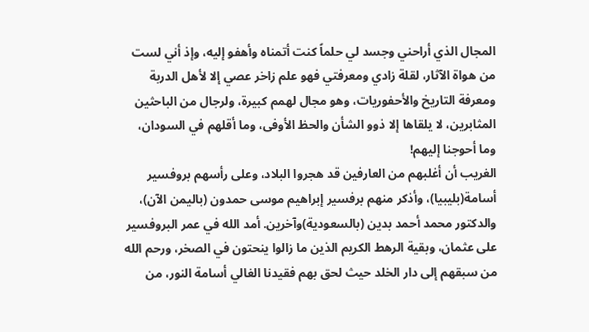المجال الذي أراحني وجسد لي حلماً كنت أتمناه وأهفو إليه، وإذ أني لست من هواة الآثار، لقلة زادي ومعرفتي فهو علم زاخر عصي إلا لأهل الدربة ومعرفة التاريخ والأحفوريات، وهو مجال لهمم كبيرة، ولرجال من الباحثين المثابرين، لا يلقاها إلا ذوو الشأن والحظ الأوفى، وما أقلهم في السودان، وما أحوجنا إليهم!
الغريب أن أغلبهم من العارفين قد هجروا البلاد، وعلى رأسهم بروفسير أسامة(بليبيا)، وأذكر منهم برفسير إبراهيم موسى حمدون (باليمن الآن)، والدكتور محمد أحمد بدين (بالسعودية)وآخرين. أمد الله في عمر البروفسير على عثمان، وبقية الرهط الكريم الذين ما زالوا ينحتون في الصخر، ورحم الله من سبقهم إلى دار الخلد حيث لحق بهم فقيدنا الغالي أسامة النور، من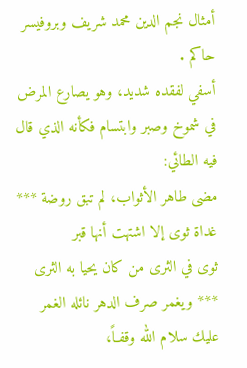أمثال نجم الدين محمد شريف وبروفيسر حاكم .
أسفي لفقده شديد، وهو يصارع المرض في شموخ وصبر وابتسام فكأنه الذي قال فيه الطائي:
مضى طاهر الأثواب، لم تبق روضة *** غداة ثوى إلا اشتهت أنها قبر
ثوى في الثرى من كان يحيا به الثرى *** ويغمر صرف الدهر نائله الغمر
عليك سلام الله وقفـاً،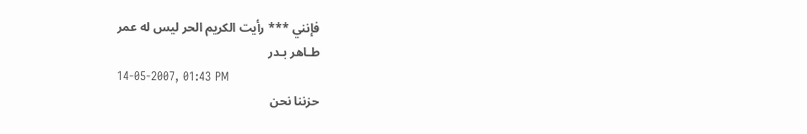فإنني *** رأيت الكريم الحر ليس له عمر
طـاهر بـدر
14-05-2007, 01:43 PM
حزننا نحن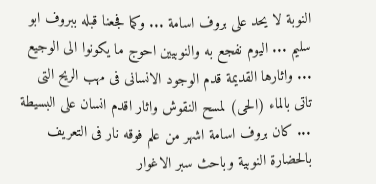النوبة لا يحد على بروف اسامة ... وكما فجعنا قبله ببروف ابو سليم ... اليوم نفجع به والنوبيين احوج ما يكونوا الى الوجيع ... واثارها القديمة قدم الوجود الانسانى فى مهب الريح التى تاتى بالماء (الحى) لمسح النقوش واثار اقدم انسان على البسيطة ... كان بروف اسامة اشهر من علم فوقه نار فى التعريف بالحضارة النوبية وباحث سبر الاغوار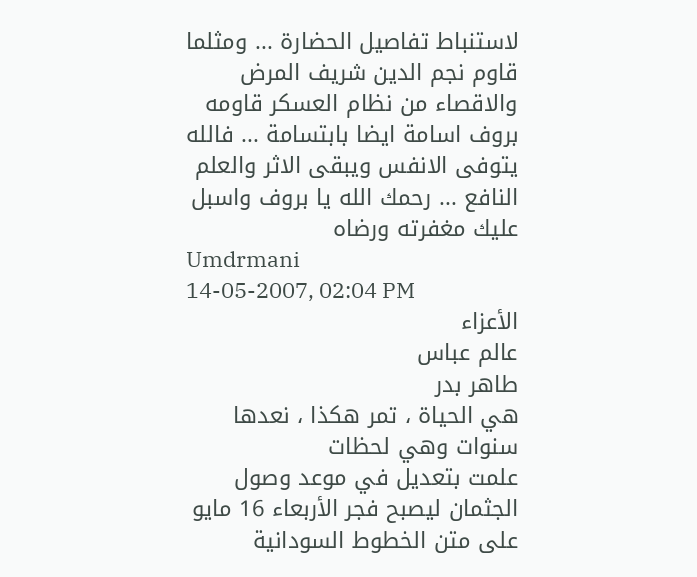لاستنباط تفاصيل الحضارة ... ومثلما قاوم نجم الدين شريف المرض والاقصاء من نظام العسكر قاومه بروف اسامة ايضا بابتسامة ... فالله يتوفى الانفس ويبقى الاثر والعلم النافع ... رحمك الله يا بروف واسبل عليك مغفرته ورضاه
Umdrmani
14-05-2007, 02:04 PM
الأعزاء
عالم عباس
طاهر بدر
هي الحياة ، تمر هكذا ، نعدها سنوات وهي لحظات
علمت بتعديل في موعد وصول الجثمان ليصبح فجر الأربعاء 16 مايو
على متن الخطوط السودانية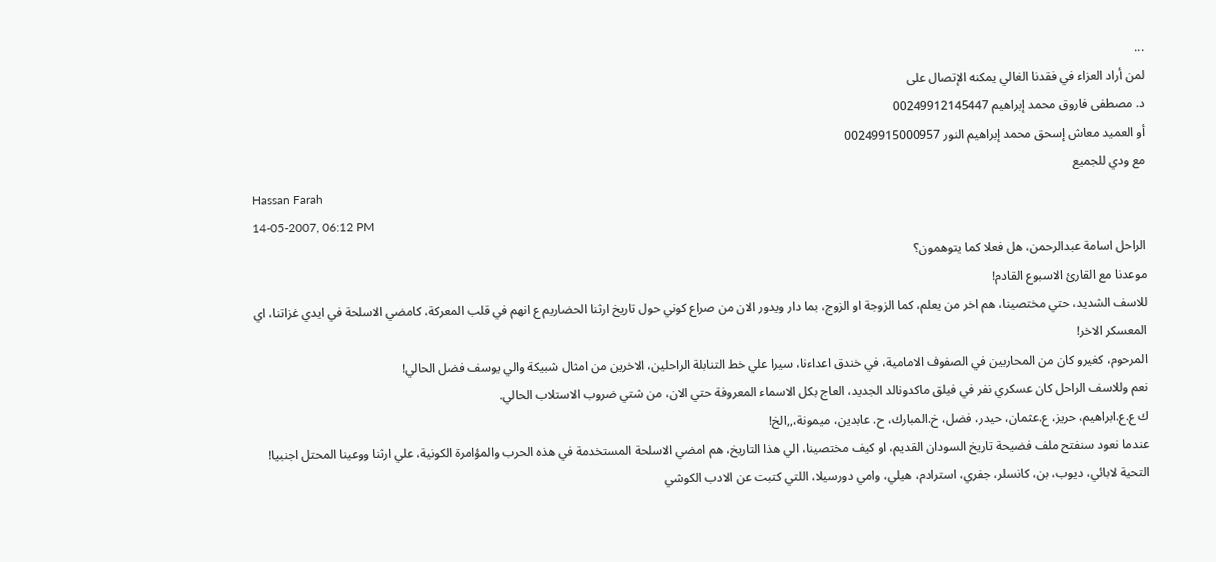...
لمن أراد العزاء في فقدنا الغالي يمكنه الإتصال على
د. مصطفى فاروق محمد إبراهيم 00249912145447
أو العميد معاش إسحق محمد إبراهيم النور 00249915000957
مع ودي للجميع
Hassan Farah
14-05-2007, 06:12 PM
الراحل اسامة عبدالرحمن، هل فعلا كما يتوهمون؟
موعدنا مع القارئ الاسبوع القادم!
للاسف الشديد، حتي مختصينا، هم اخر من يعلم، كما الزوجة او الزوج، بما دار ويدور الان من صراع كوني حول تاريخ ارثنا الحضاريم ع انهم في قلب المعركة، كامضي الاسلحة في ايدي غزاتنا، اي المعسكر الاخر!
المرحوم، كغيرو كان من المحاربين في الصفوف الامامية، في خندق اعداءنا، سيرا علي خط التنابلة الراحلين، الاخرين من امثال شبيكة والي يوسف فضل الحالي!
نعم وللاسف الراحل كان عسكري نفر في فيلق ماكدونالد الجديد، العاج بكل الاسماء المعروفة حتي الان، من شتي ضروب الاستلاب الحالي.
ك ع.ع.ابراهيم، حريز، ع.عثمان، حيدر، فضل، خ.المبارك، ح. عابدين، ميمونة،,,الخ!
عندما نعود سنفتح ملف فضيحة تاريخ السودان القديم، او كيف مختصينا، الي هذا التاريخ، هم امضي الاسلحة المستخدمة في هذه الحرب والمؤامرة الكونية، علي ارثنا ووعينا المحتل اجنبيا!
التحية لابائي، ديوب، بن، كانسلر، جفري، استرادم، هيلي، وامي دورسيلا، اللتي كتبت عن الادب الكوشي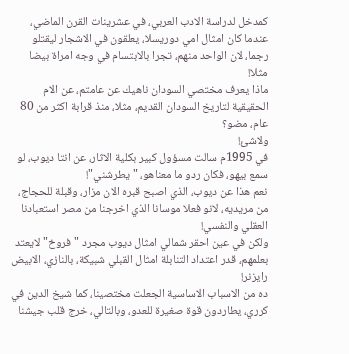كمدخل لدراسة الادب العربي، في عشرينات القرن الماضي، عندما كان امثال امي دوريسلا، يعلقون في الاشجار ليقتلو رجما، لان الواحد منهم، تجرا بالابتسام في وجه امراة بيضا مثلا!
ماذا يعرف مختصي السودان ناهيك عن عامتم، عن الام الحقيقية لتاريخ السودان القديم، مثلا، منذ قرابة اكثر من 80 عام، مضو؟
ولاشئ!
في 1995م سالت مسؤول كبير بكلية الاثار، عن انتا ديوب، لو سمع بيهو، فكان ردو ما معناهو، "يطرشني"!
نعم هذا عن ديوب، الذي اصبح قبره الان مزار، وقبلة للحجاج، من مريديه، لانو فعلا موسانا الذي اخرجنا من مصر استعبادنا العقلي والنفسي!
ولكن في عين احقر شمالي امثال ديوب مجرد "فروخ" لايعتد بعلمهم، قدر اعتداد التنابلة امثال القبلي شبيكة، بالنازي، الابيض رايزنر!
ده من الاسباب الاساسية الجعلت مختصينا، كما شيخ الدين في كرري، يطاردون قوة صغيرة للعدو، وبالتالي، خرج قلب جيشنا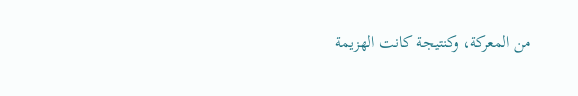من المعركة، وكنتيجة كانت الهزيمة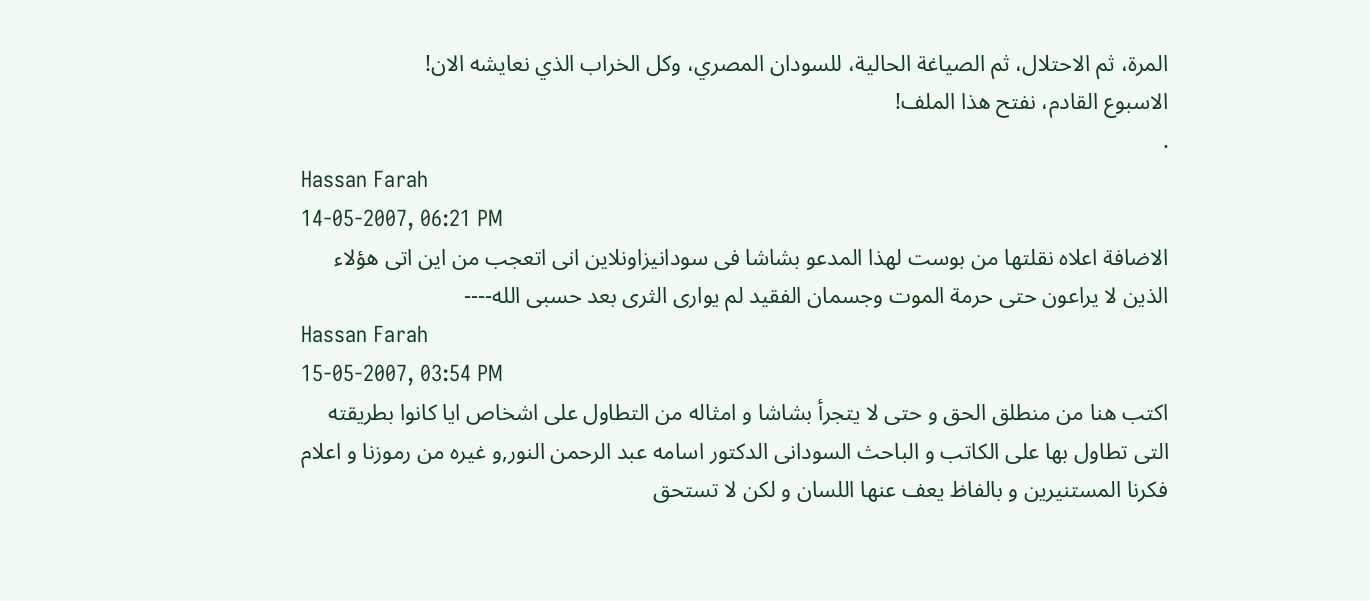المرة، ثم الاحتلال، ثم الصياغة الحالية، للسودان المصري، وكل الخراب الذي نعايشه الان!
الاسبوع القادم، نفتح هذا الملف!
.
Hassan Farah
14-05-2007, 06:21 PM
الاضافة اعلاه نقلتها من بوست لهذا المدعو بشاشا فى سودانيزاونلاين انى اتعجب من اين اتى هؤلاء الذين لا يراعون حتى حرمة الموت وجسمان الفقيد لم يوارى الثرى بعد حسبى الله----
Hassan Farah
15-05-2007, 03:54 PM
اكتب هنا من منطلق الحق و حتى لا يتجرأ بشاشا و امثاله من التطاول على اشخاص ايا كانوا بطريقته التى تطاول بها على الكاتب و الباحث السودانى الدكتور اسامه عبد الرحمن النور,و غيره من رموزنا و اعلام فكرنا المستنيرين و بالفاظ يعف عنها اللسان و لكن لا تستحق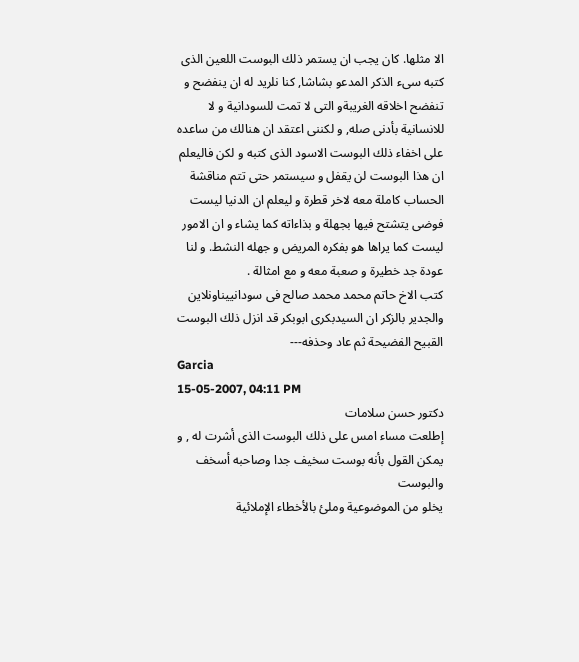الا مثلها. كان يجب ان يستمر ذلك البوست اللعين الذى كتبه سىء الذكر المدعو بشاشا, كنا نلريد له ان ينفضح و تنفضح اخلاقه الغريبةو التى لا تمت للسودانية و لا للانسانية بأدنى صله, و لكننى اعتقد ان هنالك من ساعده على اخفاء ذلك البوست الاسود الذى كتبه و لكن فاليعلم ان هذا البوست لن يقفل و سيستمر حتى تتم مناقشة الحساب كاملة معه لاخر قطرة و ليعلم ان الدنيا ليست فوضى يتشتح فيها بجهلة و بذاءاته كما يشاء و ان الامور ليست كما يراها هو بفكره المريض و جهله النشط. و لنا عودة جد خطيرة و صعبة معه و مع امثالة .
كتب الاخ حاتم محمد محمد صالح فى سودانييناونلاين والجدير بالزكر ان السيدبكرى ابوبكر قد انزل ذلك البوست القبيح الفضيحة ثم عاد وحذفه---
Garcia
15-05-2007, 04:11 PM
دكتور حسن سلامات
إطلعت مساء امس على ذلك البوست الذى أشرت له , و
يمكن القول بأنه بوست سخيف جدا وصاحبه أسخف والبوست
يخلو من الموضوعية وملئ بالأخطاء الإملائية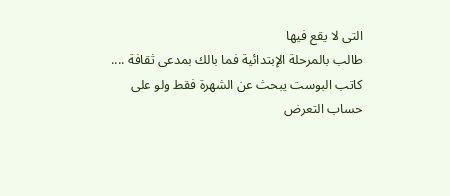التى لا يقع فيها
طالب بالمرحلة الإبتدائية فما بالك بمدعى ثقافة ....
كاتب البوست يبحث عن الشهرة فقط ولو على حساب التعرض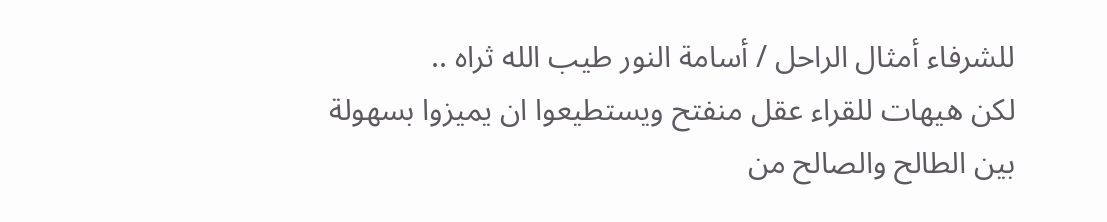للشرفاء أمثال الراحل / أسامة النور طيب الله ثراه ..
لكن هيهات للقراء عقل منفتح ويستطيعوا ان يميزوا بسهولة
بين الطالح والصالح من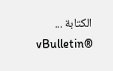الكتابة ...
vBulletin®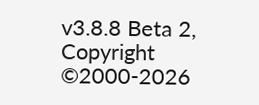v3.8.8 Beta 2, Copyright ©2000-2026